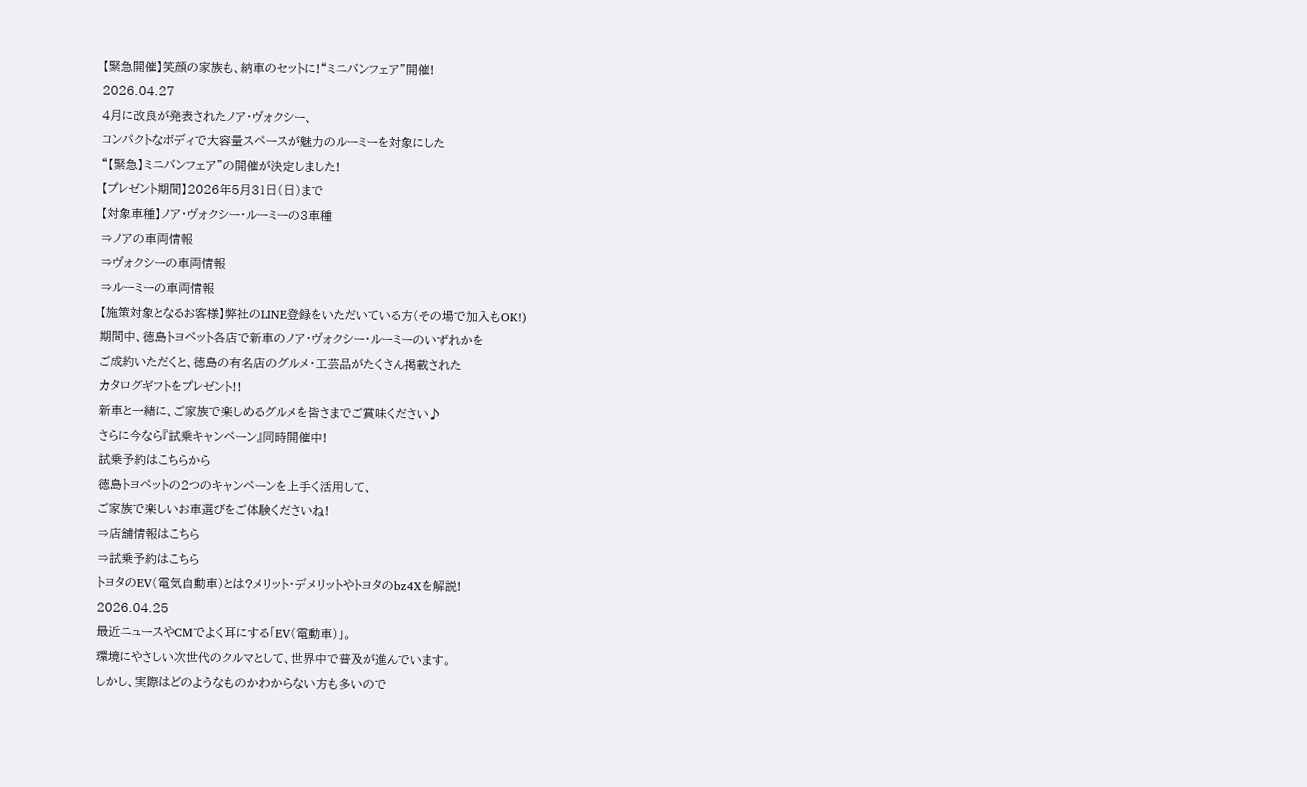【緊急開催】笑顔の家族も、納車のセットに!“ミニバンフェア”開催!
2026.04.27
4月に改良が発表されたノア・ヴォクシー、
コンパクトなボディで大容量スペースが魅力のルーミーを対象にした
“【緊急】ミニバンフェア”の開催が決定しました!
【プレゼント期間】2026年5月31日(日)まで
【対象車種】ノア・ヴォクシー・ルーミーの3車種
⇒ノアの車両情報
⇒ヴォクシーの車両情報
⇒ルーミーの車両情報
【施策対象となるお客様】弊社のLINE登録をいただいている方(その場で加入もOK!)
期間中、徳島トヨペット各店で新車のノア・ヴォクシー・ルーミーのいずれかを
ご成約いただくと、徳島の有名店のグルメ・工芸品がたくさん掲載された
カタログギフトをプレゼント!!
新車と一緒に、ご家族で楽しめるグルメを皆さまでご賞味ください♪
さらに今なら『試乗キャンペーン』同時開催中!
試乗予約はこちらから
徳島トヨペットの2つのキャンペーンを上手く活用して、
ご家族で楽しいお車選びをご体験くださいね!
⇒店舗情報はこちら
⇒試乗予約はこちら
トヨタのEV(電気自動車)とは?メリット・デメリットやトヨタのbz4Xを解説!
2026.04.25
最近ニュースやCMでよく耳にする「EV(電動車)」。
環境にやさしい次世代のクルマとして、世界中で普及が進んでいます。
しかし、実際はどのようなものかわからない方も多いので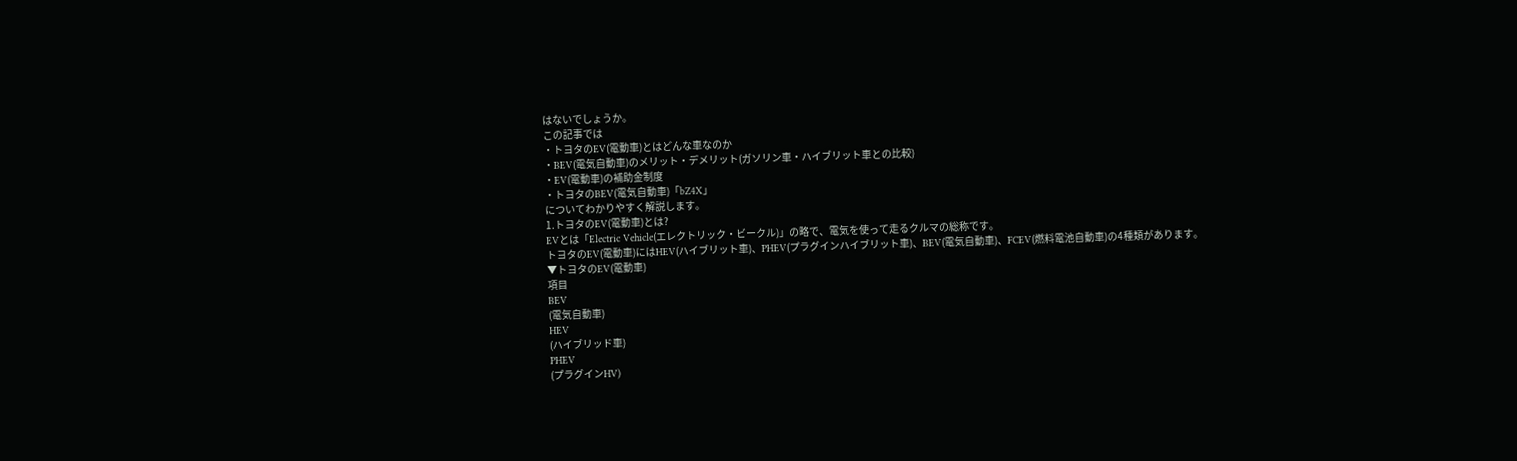はないでしょうか。
この記事では
・トヨタのEV(電動車)とはどんな車なのか
・BEV(電気自動車)のメリット・デメリット(ガソリン車・ハイブリット車との比較)
・EV(電動車)の補助金制度
・トヨタのBEV(電気自動車)「bZ4X」
についてわかりやすく解説します。
1.トヨタのEV(電動車)とは?
EVとは「Electric Vehicle(エレクトリック・ビークル)」の略で、電気を使って走るクルマの総称です。
トヨタのEV(電動車)にはHEV(ハイブリット車)、PHEV(プラグインハイブリット車)、BEV(電気自動車)、FCEV(燃料電池自動車)の4種類があります。
▼トヨタのEV(電動車)
項目
BEV
(電気自動車)
HEV
(ハイブリッド車)
PHEV
(プラグインHV)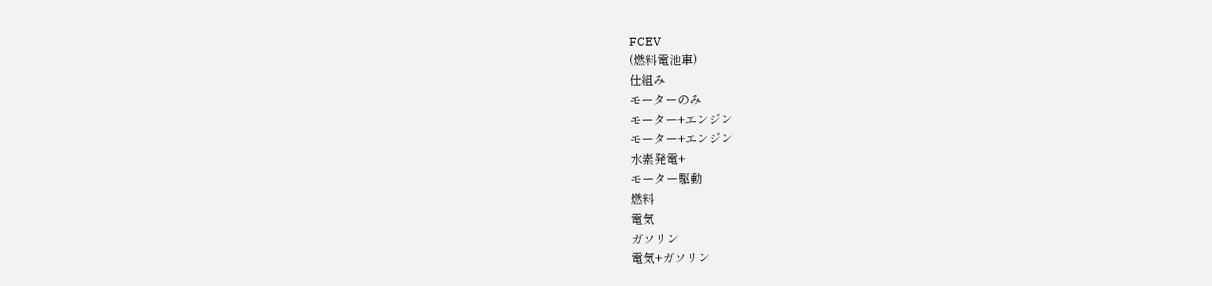FCEV
(燃料電池車)
仕組み
モーターのみ
モーター+エンジン
モーター+エンジン
水素発電+
モーター駆動
燃料
電気
ガソリン
電気+ガソリン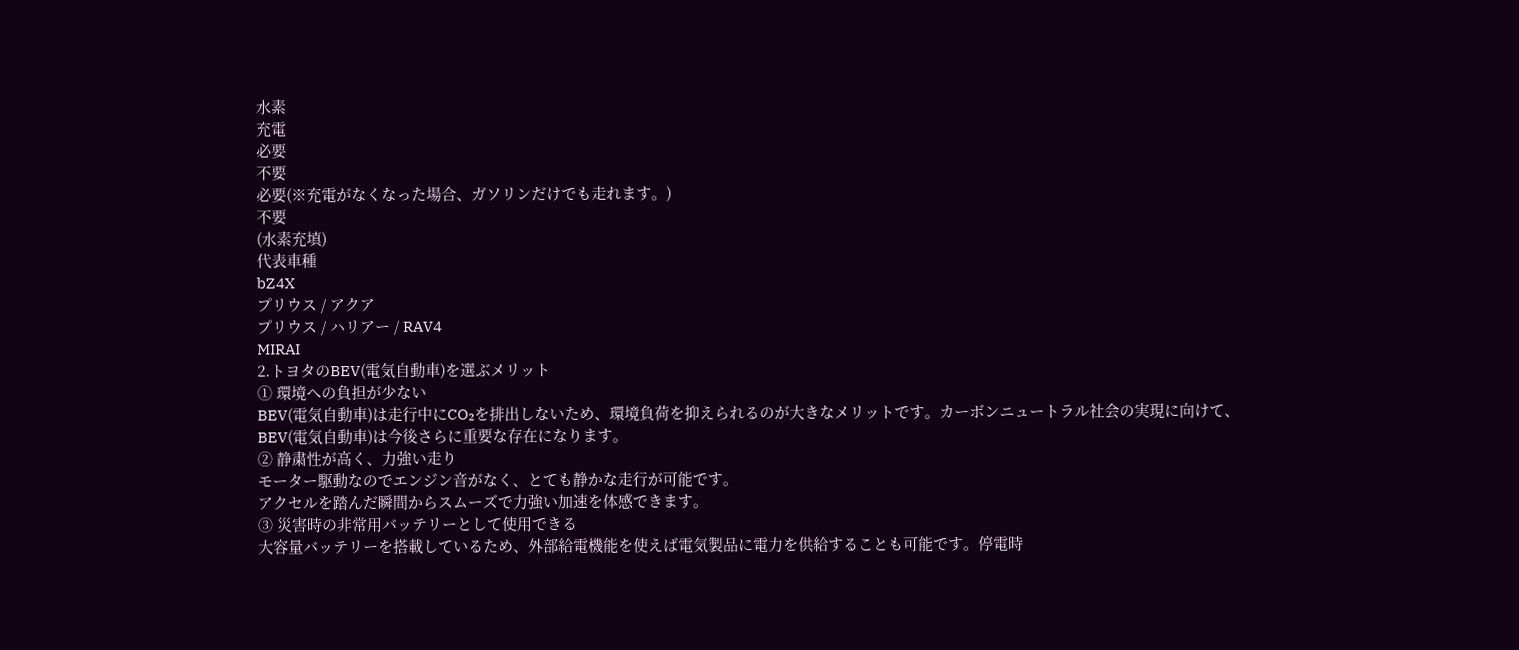水素
充電
必要
不要
必要(※充電がなくなった場合、ガソリンだけでも走れます。)
不要
(水素充填)
代表車種
bZ4X
プリウス / アクア
プリウス / ハリアー / RAV4
MIRAI
2.トヨタのBEV(電気自動車)を選ぶメリット
① 環境への負担が少ない
BEV(電気自動車)は走行中にCO₂を排出しないため、環境負荷を抑えられるのが大きなメリットです。カーボンニュートラル社会の実現に向けて、BEV(電気自動車)は今後さらに重要な存在になります。
② 静粛性が高く、力強い走り
モーター駆動なのでエンジン音がなく、とても静かな走行が可能です。
アクセルを踏んだ瞬間からスムーズで力強い加速を体感できます。
③ 災害時の非常用バッテリーとして使用できる
大容量バッテリーを搭載しているため、外部給電機能を使えば電気製品に電力を供給することも可能です。停電時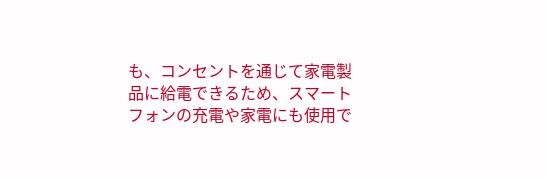も、コンセントを通じて家電製品に給電できるため、スマートフォンの充電や家電にも使用で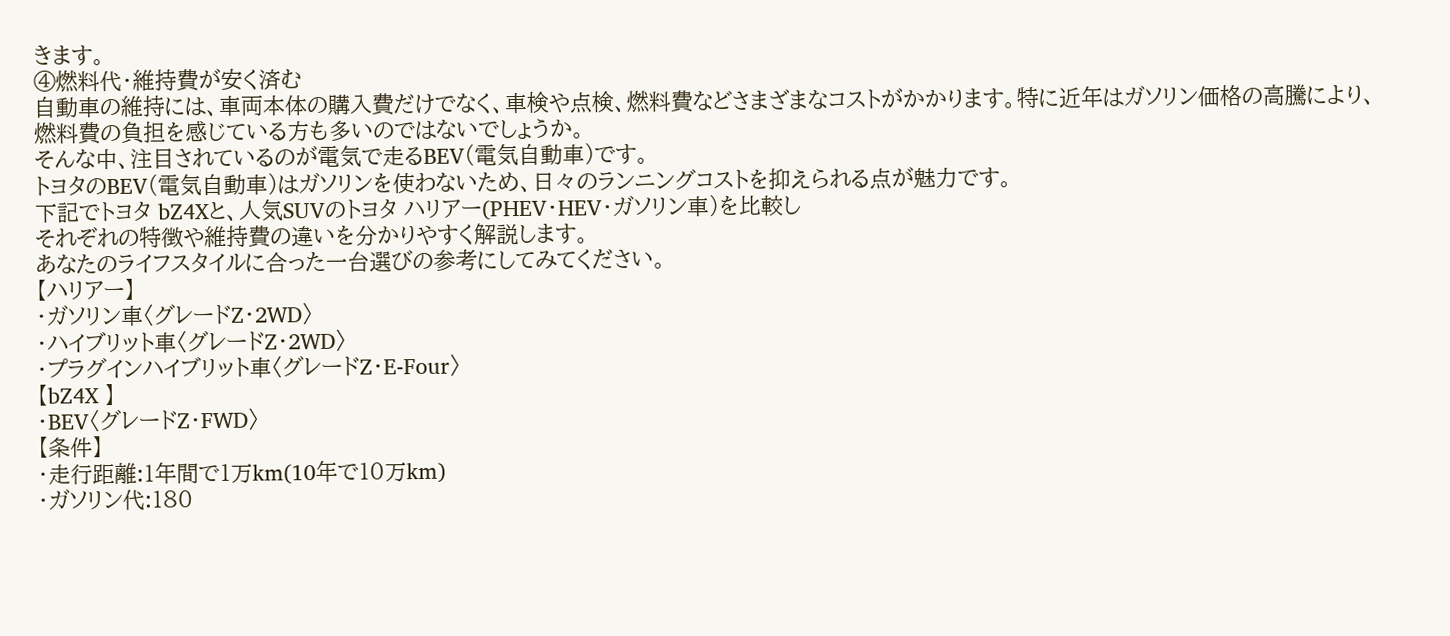きます。
④燃料代・維持費が安く済む
自動車の維持には、車両本体の購入費だけでなく、車検や点検、燃料費などさまざまなコストがかかります。特に近年はガソリン価格の高騰により、燃料費の負担を感じている方も多いのではないでしょうか。
そんな中、注目されているのが電気で走るBEV(電気自動車)です。
トヨタのBEV(電気自動車)はガソリンを使わないため、日々のランニングコストを抑えられる点が魅力です。
下記でトヨタ bZ4Xと、人気SUVのトヨタ ハリアー(PHEV・HEV・ガソリン車)を比較し
それぞれの特徴や維持費の違いを分かりやすく解説します。
あなたのライフスタイルに合った一台選びの参考にしてみてください。
【ハリアー】
・ガソリン車〈グレードZ・2WD〉
・ハイブリット車〈グレードZ・2WD〉
・プラグインハイブリット車〈グレードZ・E-Four〉
【bZ4X 】
・BEV〈グレードZ・FWD〉
【条件】
・走行距離:1年間で1万km(10年で10万km)
・ガソリン代:180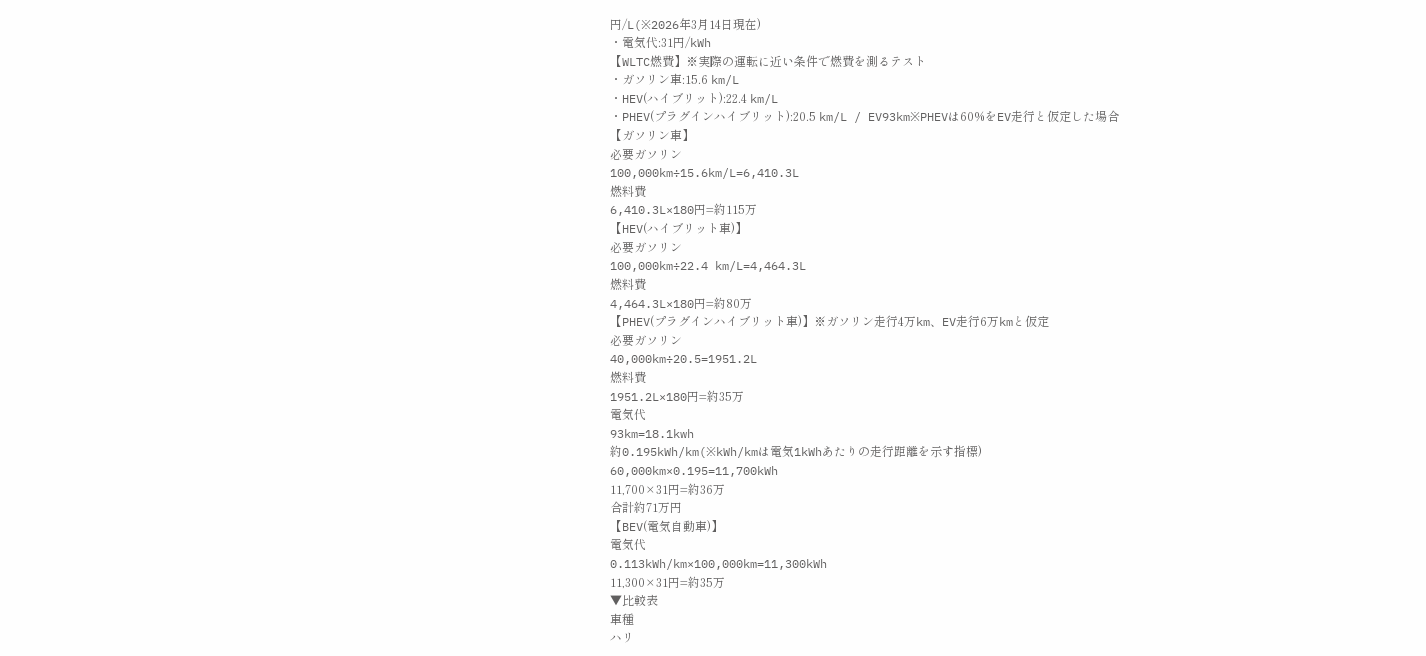円/L(※2026年3月14日現在)
・電気代:31円/kWh
【WLTC燃費】※実際の運転に近い条件で燃費を測るテスト
・ガソリン車:15.6 km/L
・HEV(ハイブリット):22.4 km/L
・PHEV(プラグインハイブリット):20.5 km/L / EV93km※PHEVは60%をEV走行と仮定した場合
【ガソリン車】
必要ガソリン
100,000km÷15.6km/L=6,410.3L
燃料費
6,410.3L×180円=約115万
【HEV(ハイブリット車)】
必要ガソリン
100,000km÷22.4 km/L=4,464.3L
燃料費
4,464.3L×180円=約80万
【PHEV(プラグインハイブリット車)】※ガソリン走行4万km、EV走行6万kmと仮定
必要ガソリン
40,000km÷20.5=1951.2L
燃料費
1951.2L×180円=約35万
電気代
93km=18.1kwh
約0.195kWh/km(※kWh/kmは電気1kWhあたりの走行距離を示す指標)
60,000km×0.195=11,700kWh
11,700×31円=約36万
合計約71万円
【BEV(電気自動車)】
電気代
0.113kWh/km×100,000km=11,300kWh
11,300×31円=約35万
▼比較表
車種
ハリ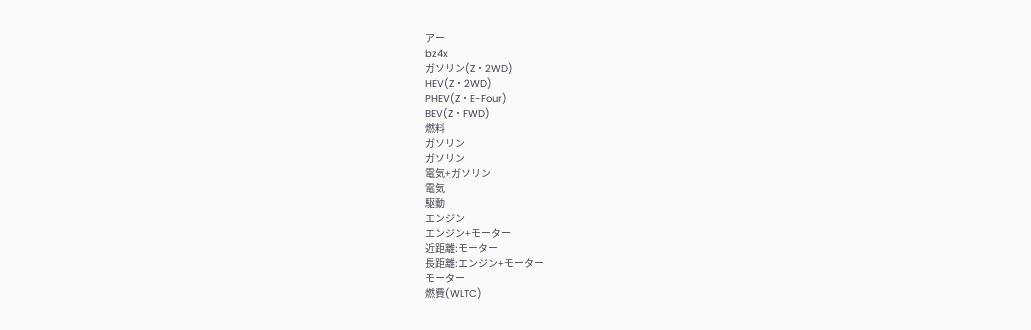アー
bz4x
ガソリン(Z・2WD)
HEV(Z・2WD)
PHEV(Z・E-Four)
BEV(Z・FWD)
燃料
ガソリン
ガソリン
電気+ガソリン
電気
駆動
エンジン
エンジン+モーター
近距離:モーター
長距離:エンジン+モーター
モーター
燃費(WLTC)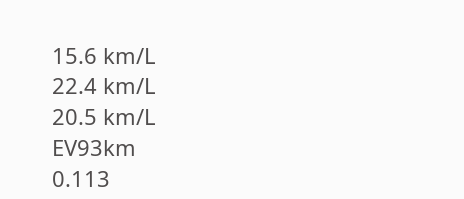15.6 km/L
22.4 km/L
20.5 km/L
EV93km
0.113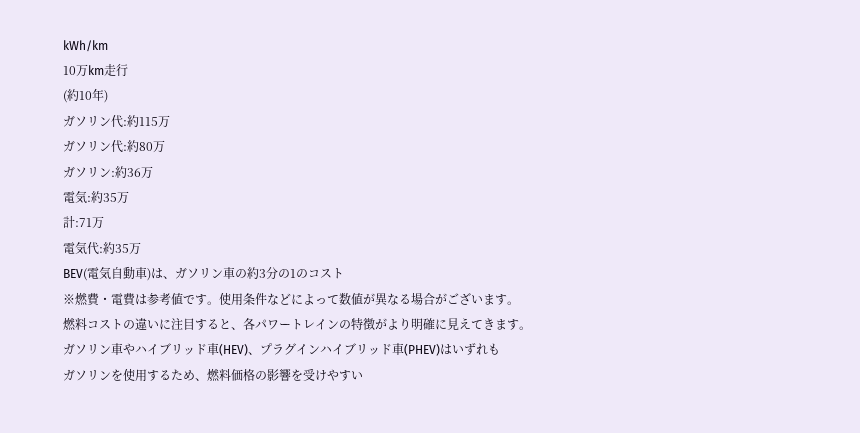kWh/km
10万km走行
(約10年)
ガソリン代:約115万
ガソリン代:約80万
ガソリン:約36万
電気:約35万
計:71万
電気代:約35万
BEV(電気自動車)は、ガソリン車の約3分の1のコスト
※燃費・電費は参考値です。使用条件などによって数値が異なる場合がございます。
燃料コストの違いに注目すると、各パワートレインの特徴がより明確に見えてきます。
ガソリン車やハイブリッド車(HEV)、プラグインハイブリッド車(PHEV)はいずれも
ガソリンを使用するため、燃料価格の影響を受けやすい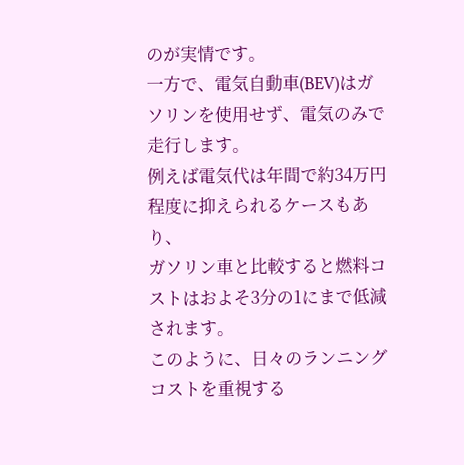のが実情です。
一方で、電気自動車(BEV)はガソリンを使用せず、電気のみで走行します。
例えば電気代は年間で約34万円程度に抑えられるケースもあり、
ガソリン車と比較すると燃料コストはおよそ3分の1にまで低減されます。
このように、日々のランニングコストを重視する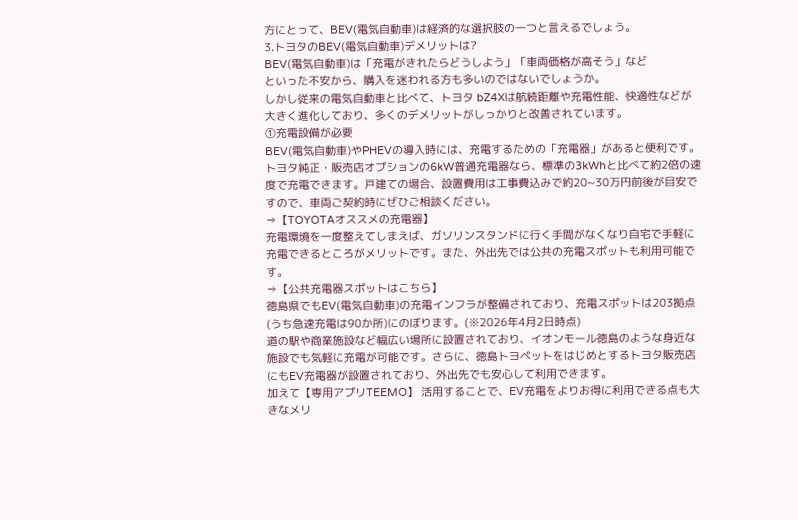方にとって、BEV(電気自動車)は経済的な選択肢の一つと言えるでしょう。
3.トヨタのBEV(電気自動車)デメリットは?
BEV(電気自動車)は「充電がきれたらどうしよう」「車両価格が高そう」など
といった不安から、購入を迷われる方も多いのではないでしょうか。
しかし従来の電気自動車と比べて、トヨタ bZ4Xは航続距離や充電性能、快適性などが
大きく進化しており、多くのデメリットがしっかりと改善されています。
①充電設備が必要
BEV(電気自動車)やPHEVの導入時には、充電するための「充電器」があると便利です。
トヨタ純正・販売店オプションの6kW普通充電器なら、標準の3kWhと比べて約2倍の速度で充電できます。戸建ての場合、設置費用は工事費込みで約20~30万円前後が目安ですので、車両ご契約時にぜひご相談ください。
⇒【TOYOTAオススメの充電器】
充電環境を一度整えてしまえば、ガソリンスタンドに行く手間がなくなり自宅で手軽に充電できるところがメリットです。また、外出先では公共の充電スポットも利用可能です。
⇒【公共充電器スポットはこちら】
徳島県でもEV(電気自動車)の充電インフラが整備されており、充電スポットは203拠点(うち急速充電は90か所)にのぼります。(※2026年4月2日時点)
道の駅や商業施設など幅広い場所に設置されており、イオンモール徳島のような身近な施設でも気軽に充電が可能です。さらに、徳島トヨペットをはじめとするトヨタ販売店にもEV充電器が設置されており、外出先でも安心して利用できます。
加えて【専用アプリTEEMO】 活用することで、EV充電をよりお得に利用できる点も大きなメリ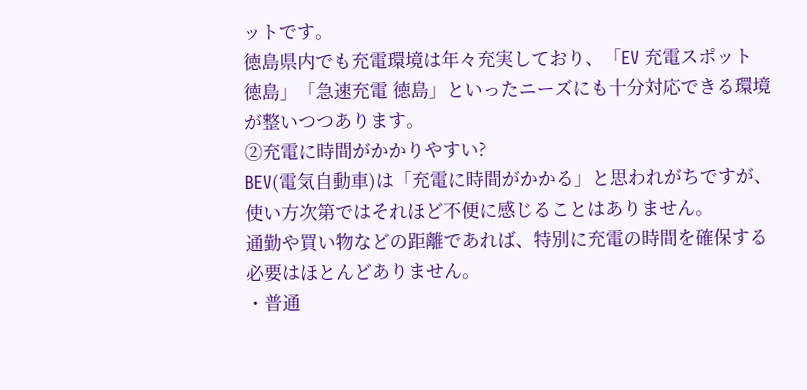ットです。
徳島県内でも充電環境は年々充実しており、「EV 充電スポット 徳島」「急速充電 徳島」といったニーズにも十分対応できる環境が整いつつあります。
②充電に時間がかかりやすい?
BEV(電気自動車)は「充電に時間がかかる」と思われがちですが、使い方次第ではそれほど不便に感じることはありません。
通勤や買い物などの距離であれば、特別に充電の時間を確保する必要はほとんどありません。
・普通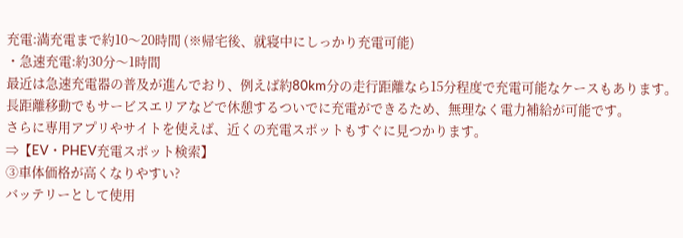充電:満充電まで約10〜20時間 (※帰宅後、就寝中にしっかり充電可能)
・急速充電:約30分〜1時間
最近は急速充電器の普及が進んでおり、例えば約80km分の走行距離なら15分程度で充電可能なケースもあります。長距離移動でもサービスエリアなどで休憩するついでに充電ができるため、無理なく電力補給が可能です。
さらに専用アプリやサイトを使えば、近くの充電スポットもすぐに見つかります。
⇒【EV・PHEV充電スポット検索】
③車体価格が高くなりやすい?
バッテリーとして使用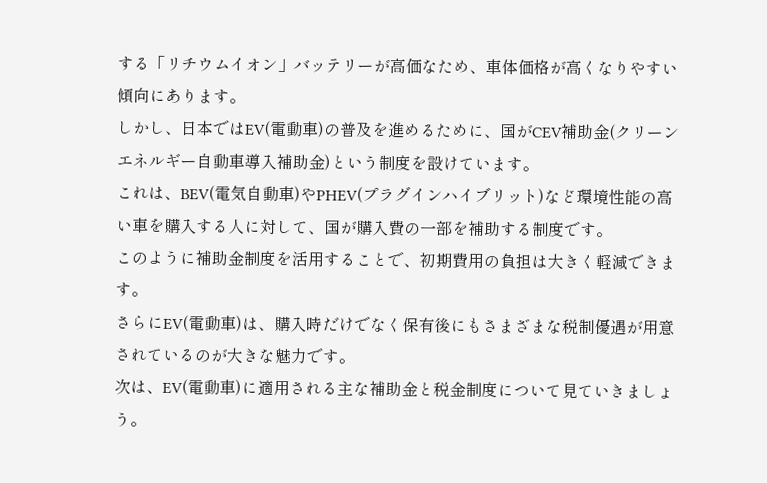する「リチウムイオン」バッテリーが高価なため、車体価格が高くなりやすい傾向にあります。
しかし、日本ではEV(電動車)の普及を進めるために、国がCEV補助金(クリーンエネルギー自動車導入補助金)という制度を設けています。
これは、BEV(電気自動車)やPHEV(プラグインハイブリット)など環境性能の高い車を購入する人に対して、国が購入費の一部を補助する制度です。
このように補助金制度を活用することで、初期費用の負担は大きく軽減できます。
さらにEV(電動車)は、購入時だけでなく保有後にもさまざまな税制優遇が用意されているのが大きな魅力です。
次は、EV(電動車)に適用される主な補助金と税金制度について見ていきましょう。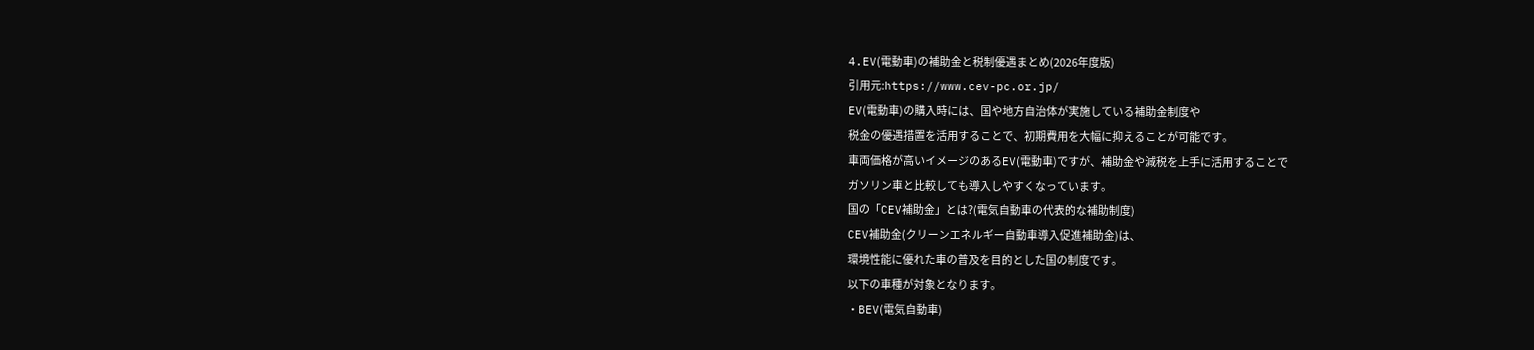4.EV(電動車)の補助金と税制優遇まとめ(2026年度版)
引用元:https://www.cev-pc.or.jp/
EV(電動車)の購入時には、国や地方自治体が実施している補助金制度や
税金の優遇措置を活用することで、初期費用を大幅に抑えることが可能です。
車両価格が高いイメージのあるEV(電動車)ですが、補助金や減税を上手に活用することで
ガソリン車と比較しても導入しやすくなっています。
国の「CEV補助金」とは?(電気自動車の代表的な補助制度)
CEV補助金(クリーンエネルギー自動車導入促進補助金)は、
環境性能に優れた車の普及を目的とした国の制度です。
以下の車種が対象となります。
・BEV(電気自動車)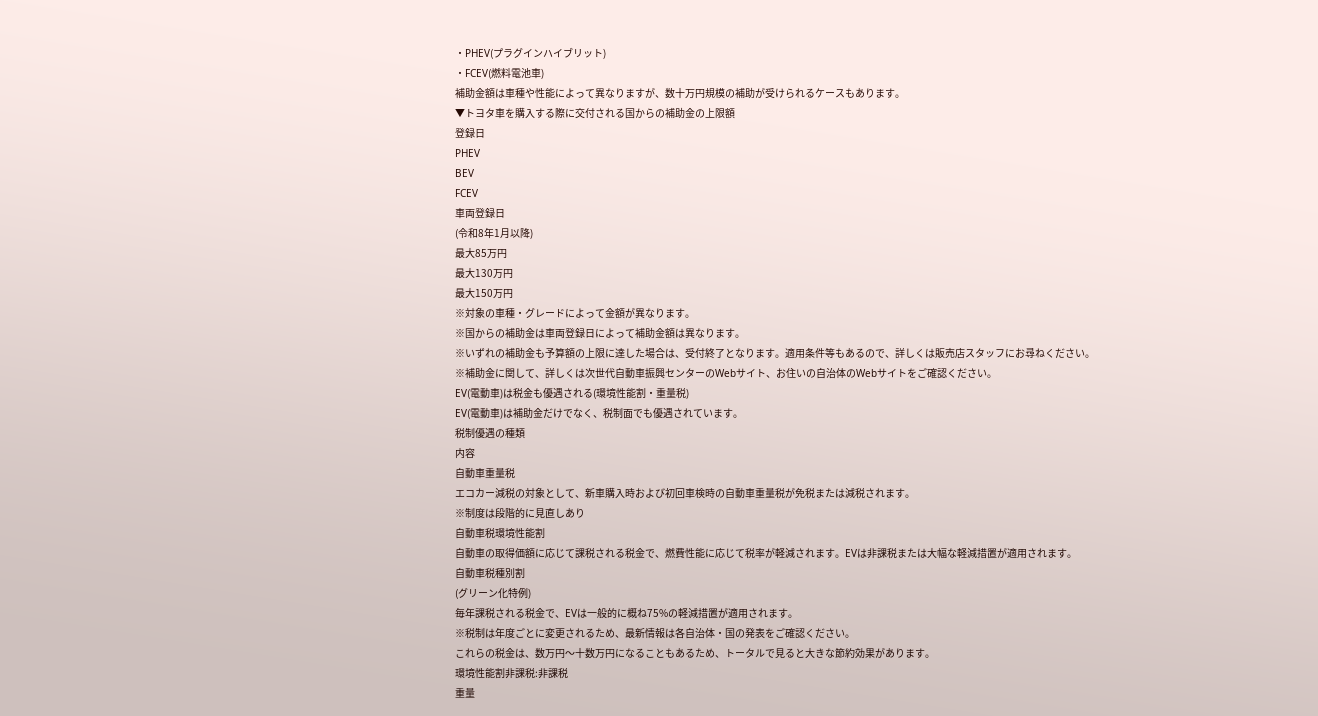・PHEV(プラグインハイブリット)
・FCEV(燃料電池車)
補助金額は車種や性能によって異なりますが、数十万円規模の補助が受けられるケースもあります。
▼トヨタ車を購入する際に交付される国からの補助金の上限額
登録日
PHEV
BEV
FCEV
車両登録日
(令和8年1月以降)
最大85万円
最大130万円
最大150万円
※対象の車種・グレードによって金額が異なります。
※国からの補助金は車両登録日によって補助金額は異なります。
※いずれの補助金も予算額の上限に達した場合は、受付終了となります。適用条件等もあるので、詳しくは販売店スタッフにお尋ねください。
※補助金に関して、詳しくは次世代自動車振興センターのWebサイト、お住いの自治体のWebサイトをご確認ください。
EV(電動車)は税金も優遇される(環境性能割・重量税)
EV(電動車)は補助金だけでなく、税制面でも優遇されています。
税制優遇の種類
内容
自動車重量税
エコカー減税の対象として、新車購入時および初回車検時の自動車重量税が免税または減税されます。
※制度は段階的に見直しあり
自動車税環境性能割
自動車の取得価額に応じて課税される税金で、燃費性能に応じて税率が軽減されます。EVは非課税または大幅な軽減措置が適用されます。
自動車税種別割
(グリーン化特例)
毎年課税される税金で、EVは一般的に概ね75%の軽減措置が適用されます。
※税制は年度ごとに変更されるため、最新情報は各自治体・国の発表をご確認ください。
これらの税金は、数万円〜十数万円になることもあるため、トータルで見ると大きな節約効果があります。
環境性能割非課税:非課税
重量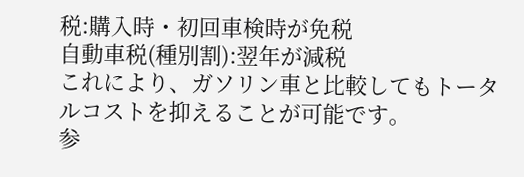税:購入時・初回車検時が免税
自動車税(種別割):翌年が減税
これにより、ガソリン車と比較してもトータルコストを抑えることが可能です。
参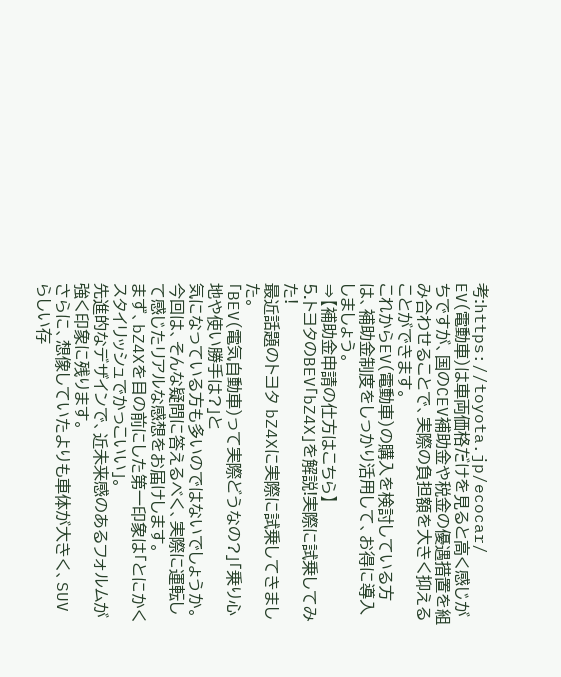考:https://toyota.jp/ecocar/
EV(電動車)は車両価格だけを見ると高く感じがちですが、国のCEV補助金や税金の優遇措置を組み合わせることで、実際の負担額を大きく抑えることができます。
これからEV(電動車)の購入を検討している方は、補助金制度をしっかり活用して、お得に導入しましょう。
⇒【補助金申請の仕方はこちら】
5.トヨタのBEV「bZ4X」を解説!実際に試乗してみた!
最近話題のトヨタ bZ4Xに実際に試乗してきました。
「BEV(電気自動車)って実際どうなの?」「乗り心地や使い勝手は?」と
気になっている方も多いのではないでしょうか。
今回は、そんな疑問に答えるべく、実際に運転して感じたリアルな感想をお届けします。
まず、bZ4Xを目の前にした第一印象は「とにかくスタイリッシュでかっこいい」。
先進的なデザインで、近未来感のあるフォルムが強く印象に残ります。
さらに、想像していたよりも車体が大きく、SUVらしい存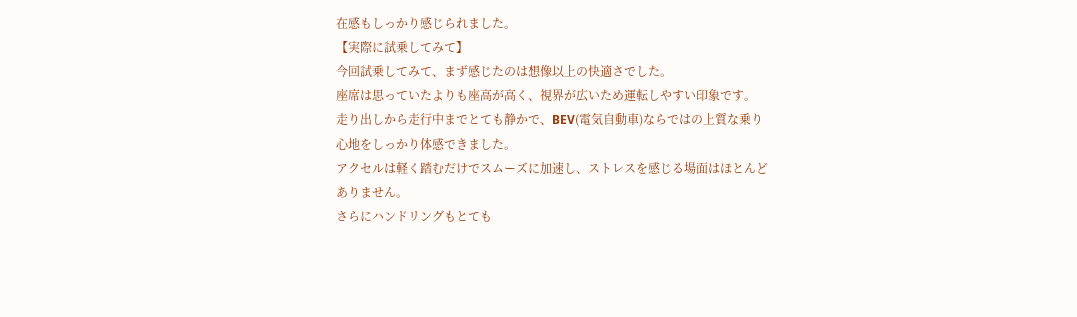在感もしっかり感じられました。
【実際に試乗してみて】
今回試乗してみて、まず感じたのは想像以上の快適さでした。
座席は思っていたよりも座高が高く、視界が広いため運転しやすい印象です。
走り出しから走行中までとても静かで、BEV(電気自動車)ならではの上質な乗り心地をしっかり体感できました。
アクセルは軽く踏むだけでスムーズに加速し、ストレスを感じる場面はほとんどありません。
さらにハンドリングもとても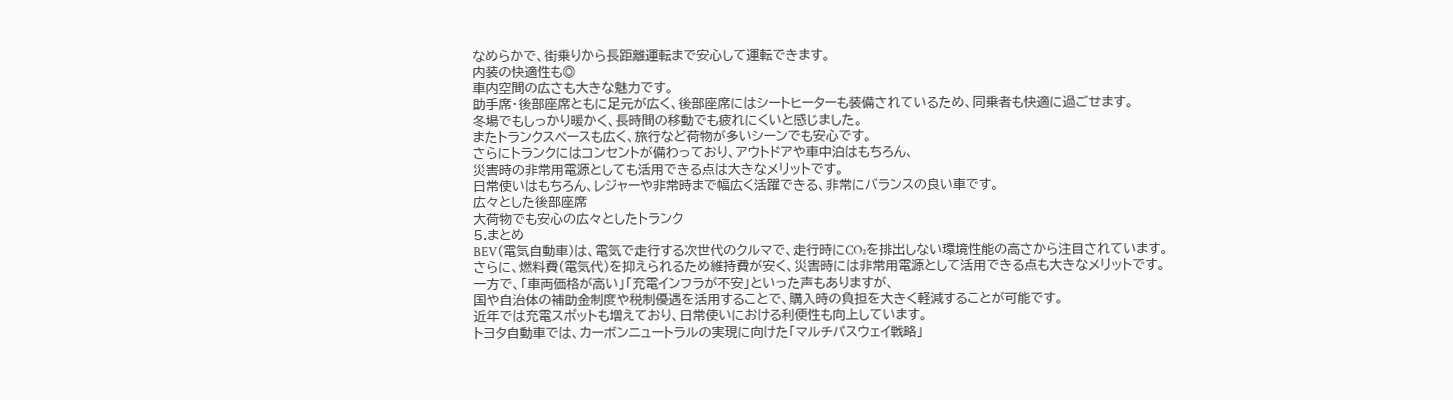なめらかで、街乗りから長距離運転まで安心して運転できます。
内装の快適性も◎
車内空間の広さも大きな魅力です。
助手席・後部座席ともに足元が広く、後部座席にはシートヒーターも装備されているため、同乗者も快適に過ごせます。
冬場でもしっかり暖かく、長時間の移動でも疲れにくいと感じました。
またトランクスペースも広く、旅行など荷物が多いシーンでも安心です。
さらにトランクにはコンセントが備わっており、アウトドアや車中泊はもちろん、
災害時の非常用電源としても活用できる点は大きなメリットです。
日常使いはもちろん、レジャーや非常時まで幅広く活躍できる、非常にバランスの良い車です。
広々とした後部座席
大荷物でも安心の広々としたトランク
5.まとめ
BEV(電気自動車)は、電気で走行する次世代のクルマで、走行時にCO₂を排出しない環境性能の高さから注目されています。
さらに、燃料費(電気代)を抑えられるため維持費が安く、災害時には非常用電源として活用できる点も大きなメリットです。
一方で、「車両価格が高い」「充電インフラが不安」といった声もありますが、
国や自治体の補助金制度や税制優遇を活用することで、購入時の負担を大きく軽減することが可能です。
近年では充電スポットも増えており、日常使いにおける利便性も向上しています。
トヨタ自動車では、カーボンニュートラルの実現に向けた「マルチパスウェイ戦略」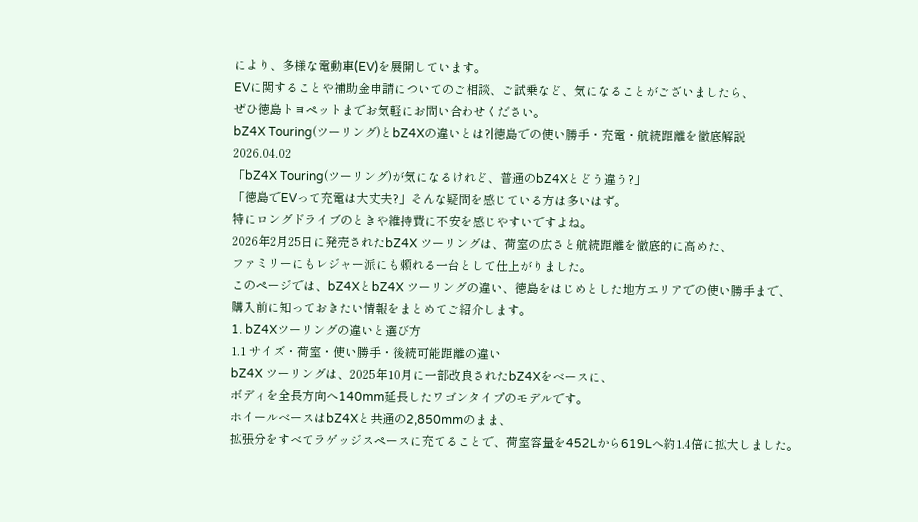により、多様な電動車(EV)を展開しています。
EVに関することや補助金申請についてのご相談、ご試乗など、気になることがございましたら、
ぜひ徳島トヨペットまでお気軽にお問い合わせください。
bZ4X Touring(ツーリング)とbZ4Xの違いとは?|徳島での使い勝手・充電・航続距離を徹底解説
2026.04.02
「bZ4X Touring(ツーリング)が気になるけれど、普通のbZ4Xとどう違う?」
「徳島でEVって充電は大丈夫?」そんな疑問を感じている方は多いはず。
特にロングドライブのときや維持費に不安を感じやすいですよね。
2026年2月25日に発売されたbZ4X ツーリングは、荷室の広さと航続距離を徹底的に高めた、
ファミリーにもレジャー派にも頼れる一台として仕上がりました。
このページでは、bZ4XとbZ4X ツーリングの違い、徳島をはじめとした地方エリアでの使い勝手まで、
購入前に知っておきたい情報をまとめてご紹介します。
1. bZ4Xツーリングの違いと選び方
1.1 サイズ・荷室・使い勝手・後続可能距離の違い
bZ4X ツーリングは、2025年10月に一部改良されたbZ4Xをベースに、
ボディを全長方向へ140mm延長したワゴンタイプのモデルです。
ホイールベースはbZ4Xと共通の2,850mmのまま、
拡張分をすべてラゲッジスペースに充てることで、荷室容量を452Lから619Lへ約1.4倍に拡大しました。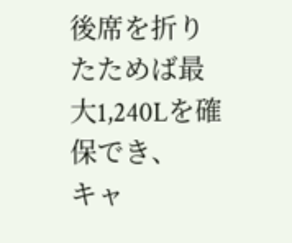後席を折りたためば最大1,240Lを確保でき、
キャ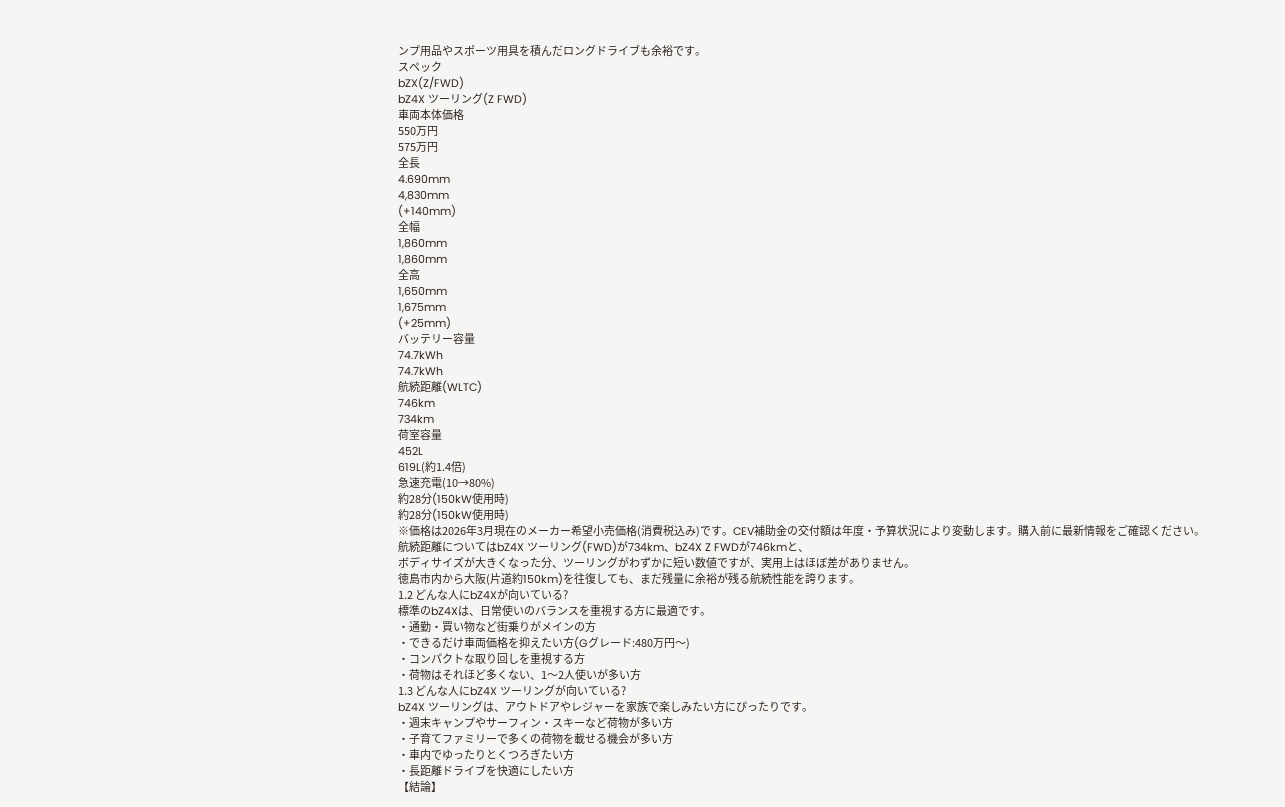ンプ用品やスポーツ用具を積んだロングドライブも余裕です。
スペック
bZX(Z/FWD)
bZ4X ツーリング(Z FWD)
車両本体価格
550万円
575万円
全長
4.690mm
4,830mm
(+140mm)
全幅
1,860mm
1,860mm
全高
1,650mm
1,675mm
(+25mm)
バッテリー容量
74.7kWh
74.7kWh
航続距離(WLTC)
746km
734km
荷室容量
452L
619L(約1.4倍)
急速充電(10→80%)
約28分(150kW使用時)
約28分(150kW使用時)
※価格は2026年3月現在のメーカー希望小売価格(消費税込み)です。CEV補助金の交付額は年度・予算状況により変動します。購入前に最新情報をご確認ください。
航続距離についてはbZ4X ツーリング(FWD)が734km、bZ4X Z FWDが746kmと、
ボディサイズが大きくなった分、ツーリングがわずかに短い数値ですが、実用上はほぼ差がありません。
徳島市内から大阪(片道約150km)を往復しても、まだ残量に余裕が残る航続性能を誇ります。
1.2 どんな人にbZ4Xが向いている?
標準のbZ4Xは、日常使いのバランスを重視する方に最適です。
・通勤・買い物など街乗りがメインの方
・できるだけ車両価格を抑えたい方(Gグレード:480万円〜)
・コンパクトな取り回しを重視する方
・荷物はそれほど多くない、1〜2人使いが多い方
1.3 どんな人にbZ4X ツーリングが向いている?
bZ4X ツーリングは、アウトドアやレジャーを家族で楽しみたい方にぴったりです。
・週末キャンプやサーフィン・スキーなど荷物が多い方
・子育てファミリーで多くの荷物を載せる機会が多い方
・車内でゆったりとくつろぎたい方
・長距離ドライブを快適にしたい方
【結論】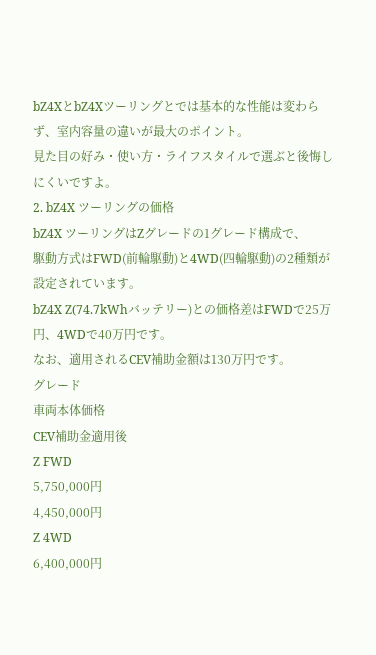bZ4XとbZ4Xツーリングとでは基本的な性能は変わらず、室内容量の違いが最大のポイント。
見た目の好み・使い方・ライフスタイルで選ぶと後悔しにくいですよ。
2. bZ4X ツーリングの価格
bZ4X ツーリングはZグレードの1グレード構成で、
駆動方式はFWD(前輪駆動)と4WD(四輪駆動)の2種類が設定されています。
bZ4X Z(74.7kWhバッテリー)との価格差はFWDで25万円、4WDで40万円です。
なお、適用されるCEV補助金額は130万円です。
グレード
車両本体価格
CEV補助金適用後
Z FWD
5,750,000円
4,450,000円
Z 4WD
6,400,000円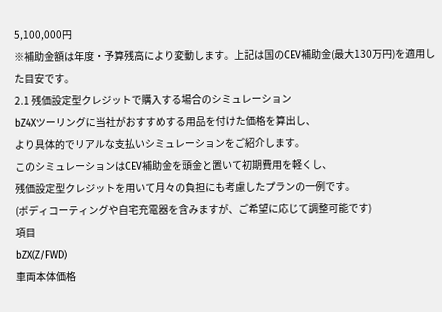5,100,000円
※補助金額は年度・予算残高により変動します。上記は国のCEV補助金(最大130万円)を適用した目安です。
2.1 残価設定型クレジットで購入する場合のシミュレーション
bZ4Xツーリングに当社がおすすめする用品を付けた価格を算出し、
より具体的でリアルな支払いシミュレーションをご紹介します。
このシミュレーションはCEV補助金を頭金と置いて初期費用を軽くし、
残価設定型クレジットを用いて月々の負担にも考慮したプランの一例です。
(ボディコーティングや自宅充電器を含みますが、ご希望に応じて調整可能です)
項目
bZX(Z/FWD)
車両本体価格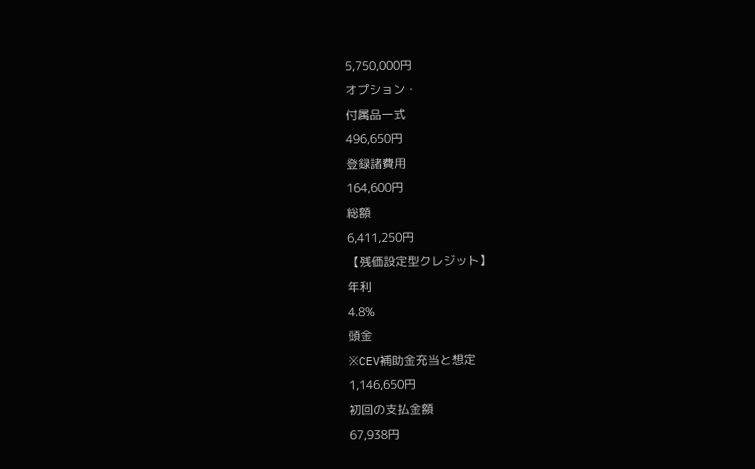5,750,000円
オプション・
付属品一式
496,650円
登録諸費用
164,600円
総額
6,411,250円
【残価設定型クレジット】
年利
4.8%
頭金
※CEV補助金充当と想定
1,146,650円
初回の支払金額
67,938円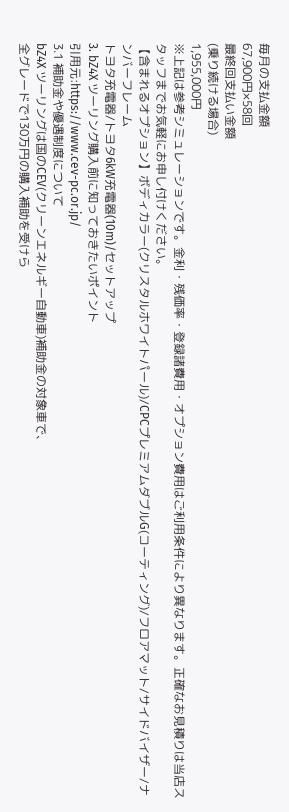毎月の支払金額
67,900円×58回
最終回支払い金額
(乗り続ける場合)
1,955,000円
※上記は参考シミュレーションです。金利・残価率・登録諸費用・オプション費用はご利用条件により異なります。正確なお見積りは当店スタッフまでお気軽にお申し付けください。
【含まれるオプション】ボディカラー(クリスタルホワイトパール)/CPCプレミアムダブルG(コーティング)/フロアマット/サイドバイザー/ナンバーフレーム
トヨタ充電器/トヨタ6kW充電器(10m)/セットアップ
3. bZ4X ツーリング購入前に知っておきたいポイント
引用元:https://www.cev-pc.or.jp/
3.1 補助金や優遇制度について
bZ4X ツーリングは国のCEV(クリーンエネルギー自動車)補助金の対象車で、
全グレードで130万円の購入補助を受けら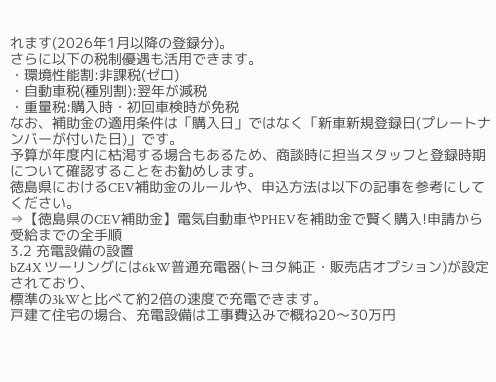れます(2026年1月以降の登録分)。
さらに以下の税制優遇も活用できます。
・環境性能割:非課税(ゼロ)
・自動車税(種別割):翌年が減税
・重量税:購入時・初回車検時が免税
なお、補助金の適用条件は「購入日」ではなく「新車新規登録日(プレートナンバーが付いた日)」です。
予算が年度内に枯渇する場合もあるため、商談時に担当スタッフと登録時期について確認することをお勧めします。
徳島県におけるCEV補助金のルールや、申込方法は以下の記事を参考にしてください。
⇒【徳島県のCEV補助金】電気自動車やPHEVを補助金で賢く購入!申請から受給までの全手順
3.2 充電設備の設置
bZ4X ツーリングには6kW普通充電器(トヨタ純正・販売店オプション)が設定されており、
標準の3kWと比べて約2倍の速度で充電できます。
戸建て住宅の場合、充電設備は工事費込みで概ね20〜30万円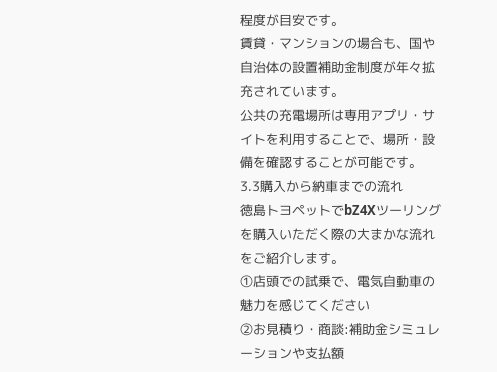程度が目安です。
賃貸・マンションの場合も、国や自治体の設置補助金制度が年々拡充されています。
公共の充電場所は専用アプリ・サイトを利用することで、場所・設備を確認することが可能です。
3.3購入から納車までの流れ
徳島トヨペットでbZ4Xツーリングを購入いただく際の大まかな流れをご紹介します。
①店頭での試乗で、電気自動車の魅力を感じてください
②お見積り・商談:補助金シミュレーションや支払額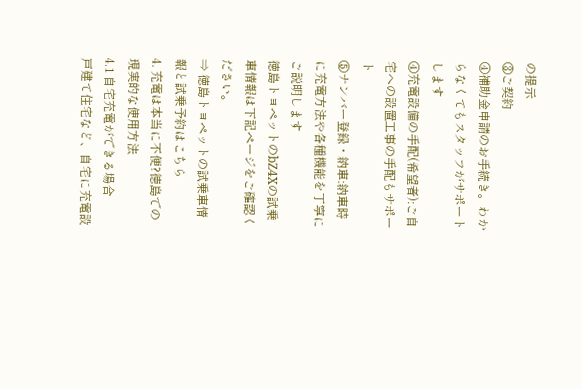の提示
③ご契約
④補助金申請のお手続き。わからなくてもスタッフがサポートします
④充電設備の手配(希望者):ご自宅への設置工事の手配もサポート
⑤ナンバー登録・納車:納車時に充電方法や各種機能を丁寧にご説明します
徳島トヨペットのbZ4Xの試乗車情報は下記ページをご確認ください。
⇒ 徳島トヨペットの試乗車情報と試乗予約はこちら
4. 充電は本当に不便?徳島での現実的な使用方法
4.1 自宅充電ができる場合
戸建て住宅など、自宅に充電設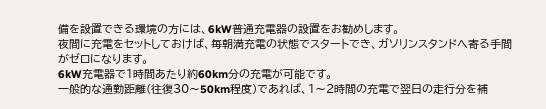備を設置できる環境の方には、6kW普通充電器の設置をお勧めします。
夜間に充電をセットしておけば、毎朝満充電の状態でスタートでき、ガソリンスタンドへ寄る手間がゼロになります。
6kW充電器で1時間あたり約60km分の充電が可能です。
一般的な通勤距離(往復30〜50km程度)であれば、1〜2時間の充電で翌日の走行分を補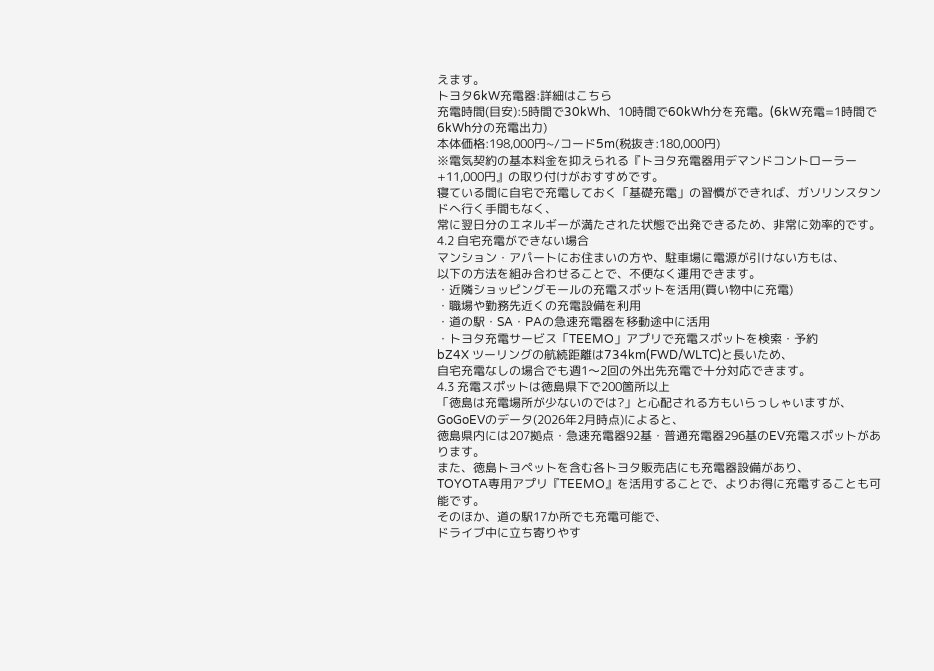えます。
トヨタ6kW充電器:詳細はこちら
充電時間(目安):5時間で30kWh、10時間で60kWh分を充電。(6kW充電=1時間で6kWh分の充電出力)
本体価格:198,000円~/コード5m(税抜き:180,000円)
※電気契約の基本料金を抑えられる『トヨタ充電器用デマンドコントローラー +11,000円』の取り付けがおすすめです。
寝ている間に自宅で充電しておく「基礎充電」の習慣ができれば、ガソリンスタンドへ行く手間もなく、
常に翌日分のエネルギーが満たされた状態で出発できるため、非常に効率的です。
4.2 自宅充電ができない場合
マンション・アパートにお住まいの方や、駐車場に電源が引けない方もは、
以下の方法を組み合わせることで、不便なく運用できます。
・近隣ショッピングモールの充電スポットを活用(買い物中に充電)
・職場や勤務先近くの充電設備を利用
・道の駅・SA・PAの急速充電器を移動途中に活用
・トヨタ充電サービス「TEEMO」アプリで充電スポットを検索・予約
bZ4X ツーリングの航続距離は734km(FWD/WLTC)と長いため、
自宅充電なしの場合でも週1〜2回の外出先充電で十分対応できます。
4.3 充電スポットは徳島県下で200箇所以上
「徳島は充電場所が少ないのでは?」と心配される方もいらっしゃいますが、
GoGoEVのデータ(2026年2月時点)によると、
徳島県内には207拠点・急速充電器92基・普通充電器296基のEV充電スポットがあります。
また、徳島トヨペットを含む各トヨタ販売店にも充電器設備があり、
TOYOTA専用アプリ『TEEMO』を活用することで、よりお得に充電することも可能です。
そのほか、道の駅17か所でも充電可能で、
ドライブ中に立ち寄りやす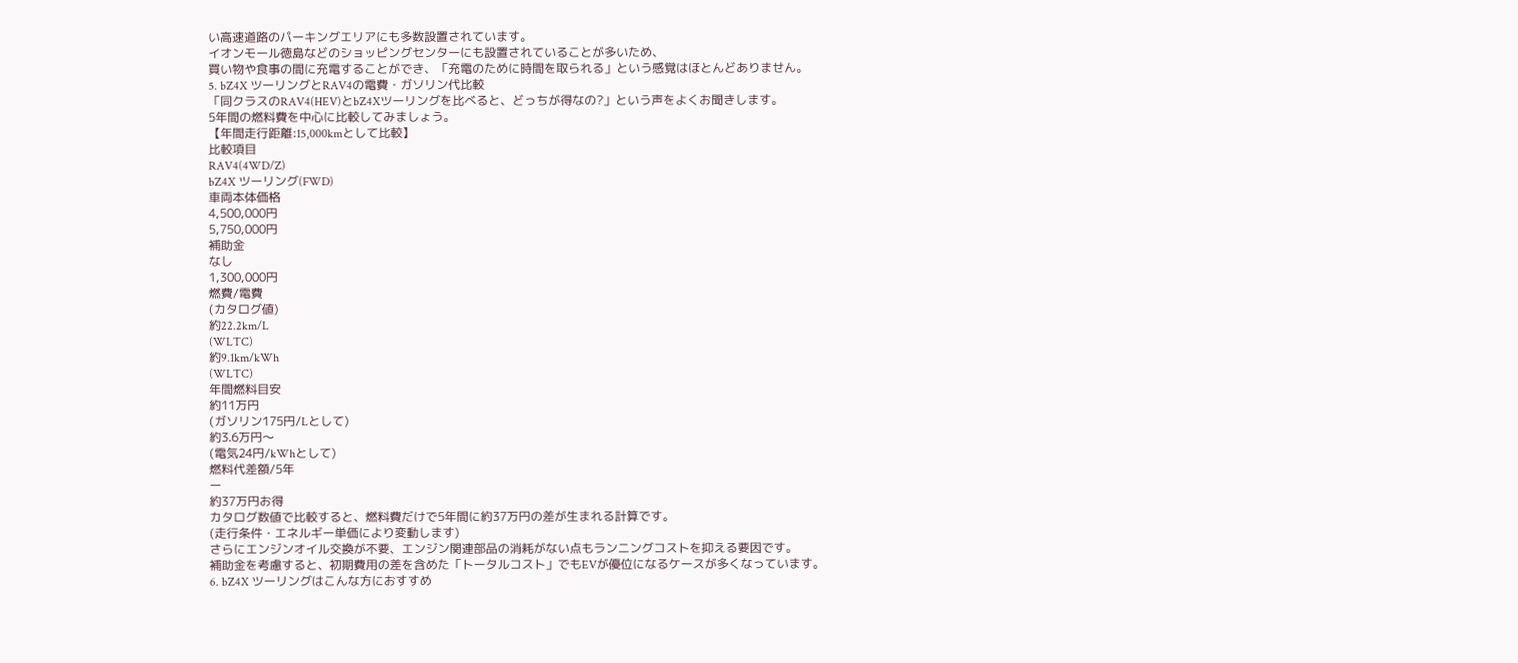い高速道路のパーキングエリアにも多数設置されています。
イオンモール徳島などのショッピングセンターにも設置されていることが多いため、
買い物や食事の間に充電することができ、「充電のために時間を取られる」という感覚はほとんどありません。
5. bZ4X ツーリングとRAV4の電費・ガソリン代比較
「同クラスのRAV4(HEV)とbZ4Xツーリングを比べると、どっちが得なの?」という声をよくお聞きします。
5年間の燃料費を中心に比較してみましょう。
【年間走行距離:15,000kmとして比較】
比較項目
RAV4(4WD/Z)
bZ4X ツーリング(FWD)
車両本体価格
4,500,000円
5,750,000円
補助金
なし
1,300,000円
燃費/電費
(カタログ値)
約22.2km/L
(WLTC)
約9.1km/kWh
(WLTC)
年間燃料目安
約11万円
(ガソリン175円/Lとして)
約3.6万円〜
(電気24円/kWhとして)
燃料代差額/5年
ー
約37万円お得
カタログ数値で比較すると、燃料費だけで5年間に約37万円の差が生まれる計算です。
(走行条件・エネルギー単価により変動します)
さらにエンジンオイル交換が不要、エンジン関連部品の消耗がない点もランニングコストを抑える要因です。
補助金を考慮すると、初期費用の差を含めた「トータルコスト」でもEVが優位になるケースが多くなっています。
6. bZ4X ツーリングはこんな方におすすめ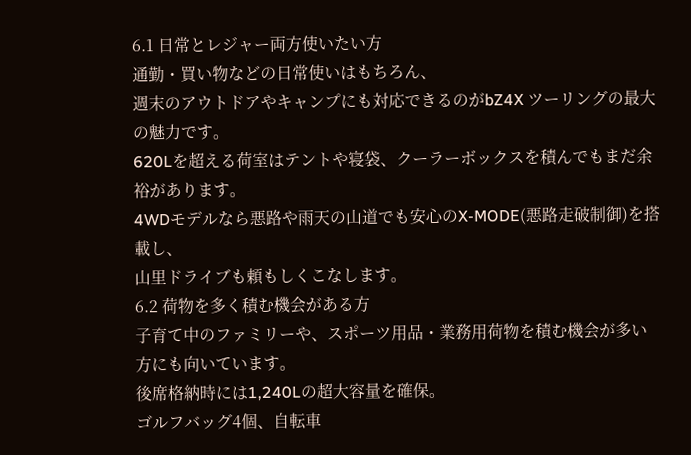6.1 日常とレジャー両方使いたい方
通勤・買い物などの日常使いはもちろん、
週末のアウトドアやキャンプにも対応できるのがbZ4X ツーリングの最大の魅力です。
620Lを超える荷室はテントや寝袋、クーラーボックスを積んでもまだ余裕があります。
4WDモデルなら悪路や雨天の山道でも安心のX-MODE(悪路走破制御)を搭載し、
山里ドライブも頼もしくこなします。
6.2 荷物を多く積む機会がある方
子育て中のファミリーや、スポーツ用品・業務用荷物を積む機会が多い方にも向いています。
後席格納時には1,240Lの超大容量を確保。
ゴルフバッグ4個、自転車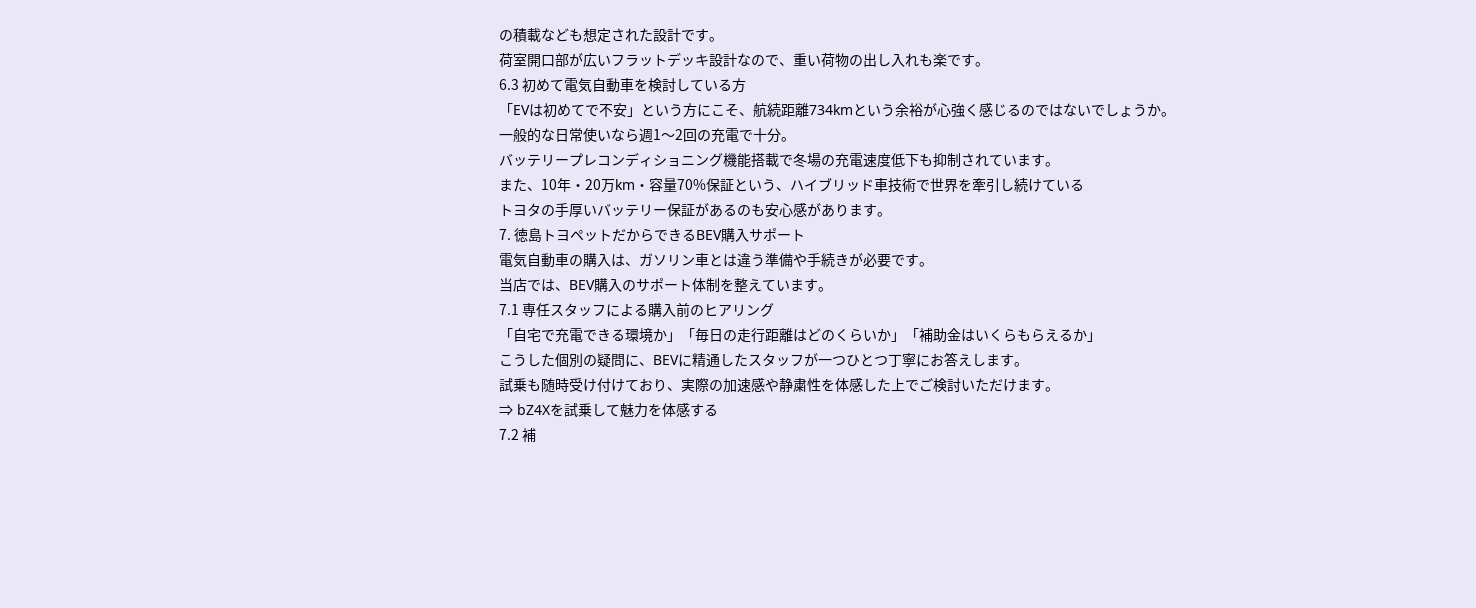の積載なども想定された設計です。
荷室開口部が広いフラットデッキ設計なので、重い荷物の出し入れも楽です。
6.3 初めて電気自動車を検討している方
「EVは初めてで不安」という方にこそ、航続距離734kmという余裕が心強く感じるのではないでしょうか。
一般的な日常使いなら週1〜2回の充電で十分。
バッテリープレコンディショニング機能搭載で冬場の充電速度低下も抑制されています。
また、10年・20万km・容量70%保証という、ハイブリッド車技術で世界を牽引し続けている
トヨタの手厚いバッテリー保証があるのも安心感があります。
7. 徳島トヨペットだからできるBEV購入サポート
電気自動車の購入は、ガソリン車とは違う準備や手続きが必要です。
当店では、BEV購入のサポート体制を整えています。
7.1 専任スタッフによる購入前のヒアリング
「自宅で充電できる環境か」「毎日の走行距離はどのくらいか」「補助金はいくらもらえるか」
こうした個別の疑問に、BEVに精通したスタッフが一つひとつ丁寧にお答えします。
試乗も随時受け付けており、実際の加速感や静粛性を体感した上でご検討いただけます。
⇒ bZ4Xを試乗して魅力を体感する
7.2 補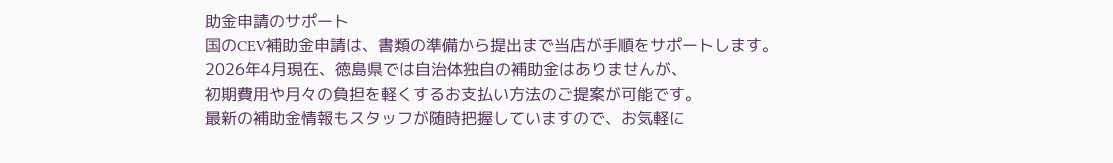助金申請のサポート
国のCEV補助金申請は、書類の準備から提出まで当店が手順をサポートします。
2026年4月現在、徳島県では自治体独自の補助金はありませんが、
初期費用や月々の負担を軽くするお支払い方法のご提案が可能です。
最新の補助金情報もスタッフが随時把握していますので、お気軽に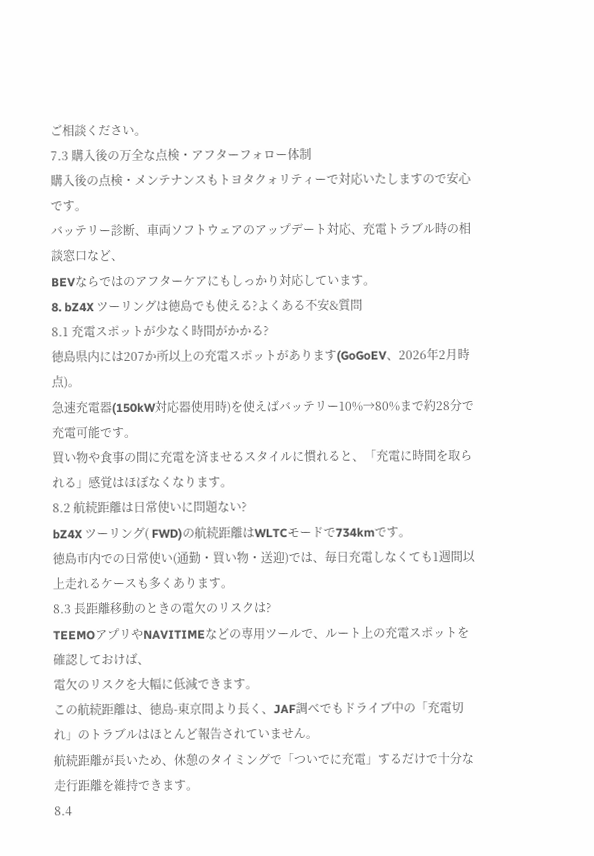ご相談ください。
7.3 購入後の万全な点検・アフターフォロー体制
購入後の点検・メンテナンスもトヨタクォリティーで対応いたしますので安心です。
バッテリー診断、車両ソフトウェアのアップデート対応、充電トラブル時の相談窓口など、
BEVならではのアフターケアにもしっかり対応しています。
8. bZ4X ツーリングは徳島でも使える?よくある不安&質問
8.1 充電スポットが少なく時間がかかる?
徳島県内には207か所以上の充電スポットがあります(GoGoEV、2026年2月時点)。
急速充電器(150kW対応器使用時)を使えばバッテリー10%→80%まで約28分で充電可能です。
買い物や食事の間に充電を済ませるスタイルに慣れると、「充電に時間を取られる」感覚はほぼなくなります。
8.2 航続距離は日常使いに問題ない?
bZ4X ツーリング( FWD)の航続距離はWLTCモードで734kmです。
徳島市内での日常使い(通勤・買い物・送迎)では、毎日充電しなくても1週間以上走れるケースも多くあります。
8.3 長距離移動のときの電欠のリスクは?
TEEMOアプリやNAVITIMEなどの専用ツールで、ルート上の充電スポットを確認しておけば、
電欠のリスクを大幅に低減できます。
この航続距離は、徳島-東京間より長く、JAF調べでもドライブ中の「充電切れ」のトラブルはほとんど報告されていません。
航続距離が長いため、休憩のタイミングで「ついでに充電」するだけで十分な走行距離を維持できます。
8.4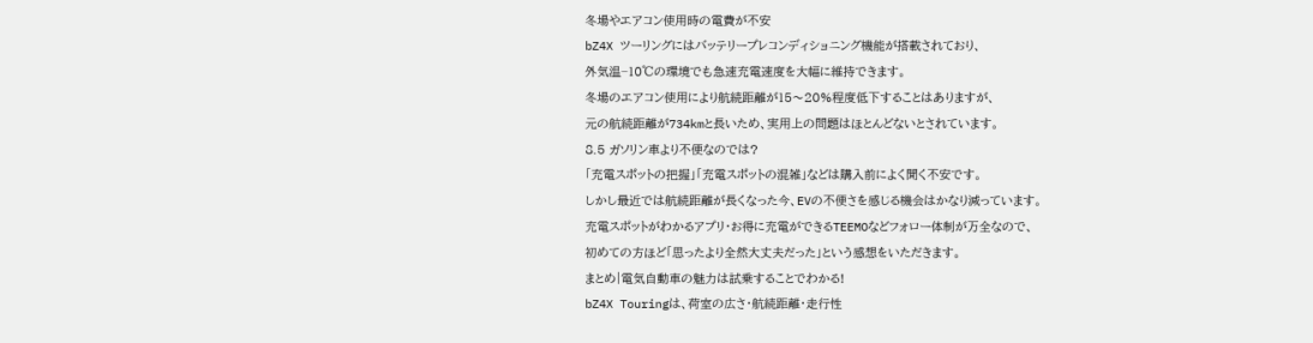冬場やエアコン使用時の電費が不安
bZ4X ツーリングにはバッテリープレコンディショニング機能が搭載されており、
外気温−10℃の環境でも急速充電速度を大幅に維持できます。
冬場のエアコン使用により航続距離が15〜20%程度低下することはありますが、
元の航続距離が734kmと長いため、実用上の問題はほとんどないとされています。
8.5 ガソリン車より不便なのでは?
「充電スポットの把握」「充電スポットの混雑」などは購入前によく聞く不安です。
しかし最近では航続距離が長くなった今、EVの不便さを感じる機会はかなり減っています。
充電スポットがわかるアプリ・お得に充電ができるTEEMOなどフォロー体制が万全なので、
初めての方ほど「思ったより全然大丈夫だった」という感想をいただきます。
まとめ|電気自動車の魅力は試乗することでわかる!
bZ4X Touringは、荷室の広さ・航続距離・走行性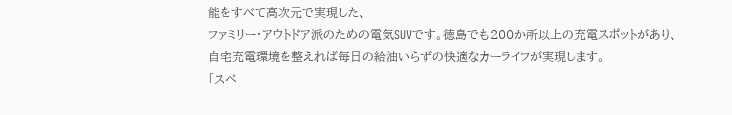能をすべて高次元で実現した、
ファミリー・アウトドア派のための電気SUVです。徳島でも200か所以上の充電スポットがあり、
自宅充電環境を整えれば毎日の給油いらずの快適なカーライフが実現します。
「スペ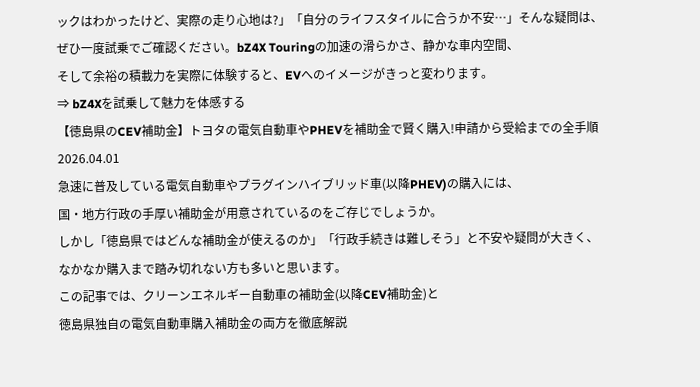ックはわかったけど、実際の走り心地は?」「自分のライフスタイルに合うか不安…」そんな疑問は、
ぜひ一度試乗でご確認ください。bZ4X Touringの加速の滑らかさ、静かな車内空間、
そして余裕の積載力を実際に体験すると、EVへのイメージがきっと変わります。
⇒ bZ4Xを試乗して魅力を体感する
【徳島県のCEV補助金】トヨタの電気自動車やPHEVを補助金で賢く購入!申請から受給までの全手順
2026.04.01
急速に普及している電気自動車やプラグインハイブリッド車(以降PHEV)の購入には、
国・地方行政の手厚い補助金が用意されているのをご存じでしょうか。
しかし「徳島県ではどんな補助金が使えるのか」「行政手続きは難しそう」と不安や疑問が大きく、
なかなか購入まで踏み切れない方も多いと思います。
この記事では、クリーンエネルギー自動車の補助金(以降CEV補助金)と
徳島県独自の電気自動車購入補助金の両方を徹底解説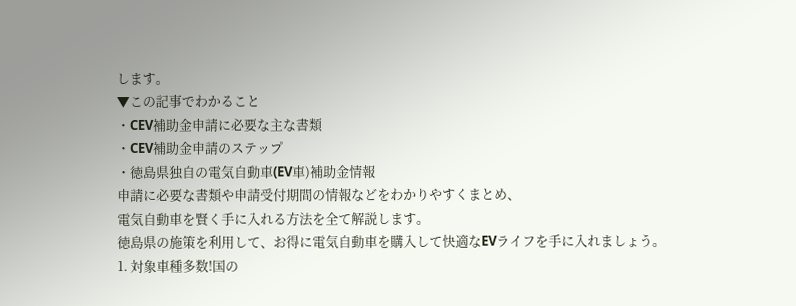します。
▼この記事でわかること
・CEV補助金申請に必要な主な書類
・CEV補助金申請のステップ
・徳島県独自の電気自動車(EV車)補助金情報
申請に必要な書類や申請受付期間の情報などをわかりやすくまとめ、
電気自動車を賢く手に入れる方法を全て解説します。
徳島県の施策を利用して、お得に電気自動車を購入して快適なEVライフを手に入れましょう。
1. 対象車種多数!国の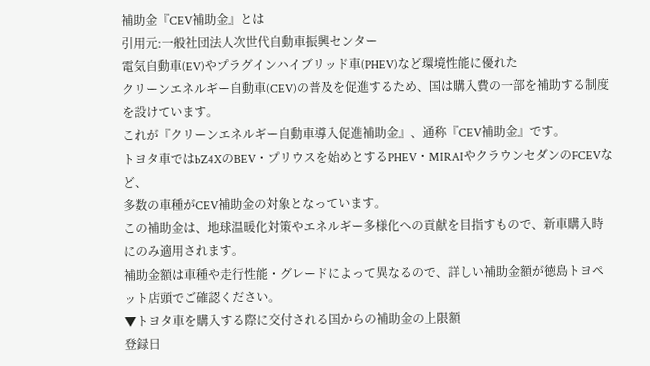補助金『CEV補助金』とは
引用元:一般社団法人次世代自動車振興センター
電気自動車(EV)やプラグインハイブリッド車(PHEV)など環境性能に優れた
クリーンエネルギー自動車(CEV)の普及を促進するため、国は購入費の一部を補助する制度を設けています。
これが『クリーンエネルギー自動車導入促進補助金』、通称『CEV補助金』です。
トヨタ車ではbZ4XのBEV・プリウスを始めとするPHEV・MIRAIやクラウンセダンのFCEVなど、
多数の車種がCEV補助金の対象となっています。
この補助金は、地球温暖化対策やエネルギー多様化への貢献を目指すもので、新車購入時にのみ適用されます。
補助金額は車種や走行性能・グレードによって異なるので、詳しい補助金額が徳島トヨペット店頭でご確認ください。
▼トヨタ車を購入する際に交付される国からの補助金の上限額
登録日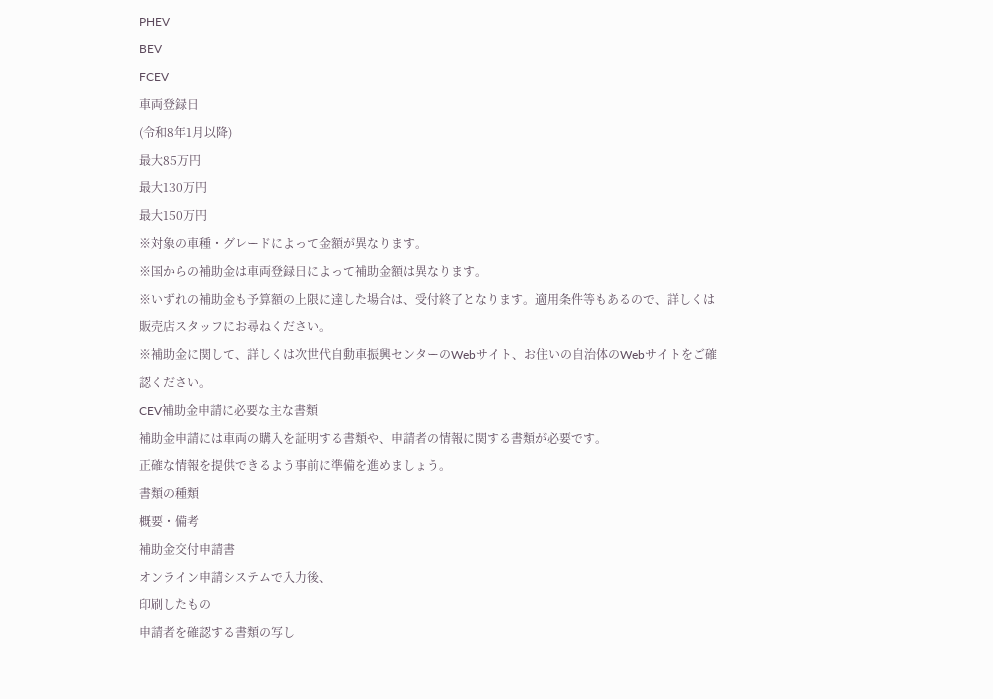PHEV
BEV
FCEV
車両登録日
(令和8年1月以降)
最大85万円
最大130万円
最大150万円
※対象の車種・グレードによって金額が異なります。
※国からの補助金は車両登録日によって補助金額は異なります。
※いずれの補助金も予算額の上限に達した場合は、受付終了となります。適用条件等もあるので、詳しくは販売店スタッフにお尋ねください。
※補助金に関して、詳しくは次世代自動車振興センターのWebサイト、お住いの自治体のWebサイトをご確認ください。
CEV補助金申請に必要な主な書類
補助金申請には車両の購入を証明する書類や、申請者の情報に関する書類が必要です。
正確な情報を提供できるよう事前に準備を進めましょう。
書類の種類
概要・備考
補助金交付申請書
オンライン申請システムで入力後、
印刷したもの
申請者を確認する書類の写し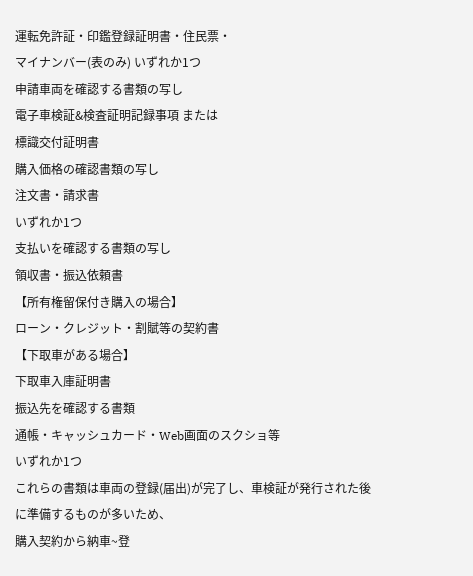運転免許証・印鑑登録証明書・住民票・
マイナンバー(表のみ) いずれか1つ
申請車両を確認する書類の写し
電子車検証&検査証明記録事項 または
標識交付証明書
購入価格の確認書類の写し
注文書・請求書
いずれか1つ
支払いを確認する書類の写し
領収書・振込依頼書
【所有権留保付き購入の場合】
ローン・クレジット・割賦等の契約書
【下取車がある場合】
下取車入庫証明書
振込先を確認する書類
通帳・キャッシュカード・Web画面のスクショ等
いずれか1つ
これらの書類は車両の登録(届出)が完了し、車検証が発行された後に準備するものが多いため、
購入契約から納車~登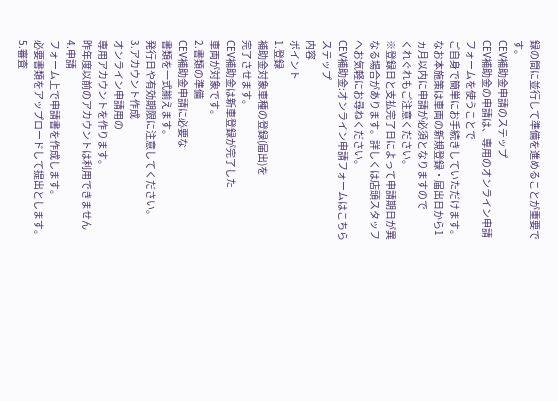録の間に並行して準備を進めることが重要です。
CEV補助金申請のステップ
CEV補助金の申請は、専用のオンライン申請フォームを使うことで
ご自身で簡単にお手続きしていただけます。
なお本施策は車両の新規登録・届出日から1ヵ月以内に申請が必須となりますので
くれぐれもご注意ください。
※登録日と支払完了日によって申請期日が異なる場合があります。詳しくは店頭スタッフへお気軽にお尋ねください。
CEV補助金:オンライン申請フォームはこちら
ステップ
内容
ポイント
1.登録
補助金対象車種の登録(届出)を
完了させます。
CEV補助金は新車登録が完了した
車両が対象です。
2.書類の準備
CEV補助金申請に必要な
書類を一式揃えます。
発行日や有効期限に注意してください。
3.アカウント作成
オンライン申請用の
専用アカウントを作ります。
昨年度以前のアカウントは利用できません
4.申請
フォーム上で申請書を作成します。
必要書類をアップロードして提出とします。
5.審査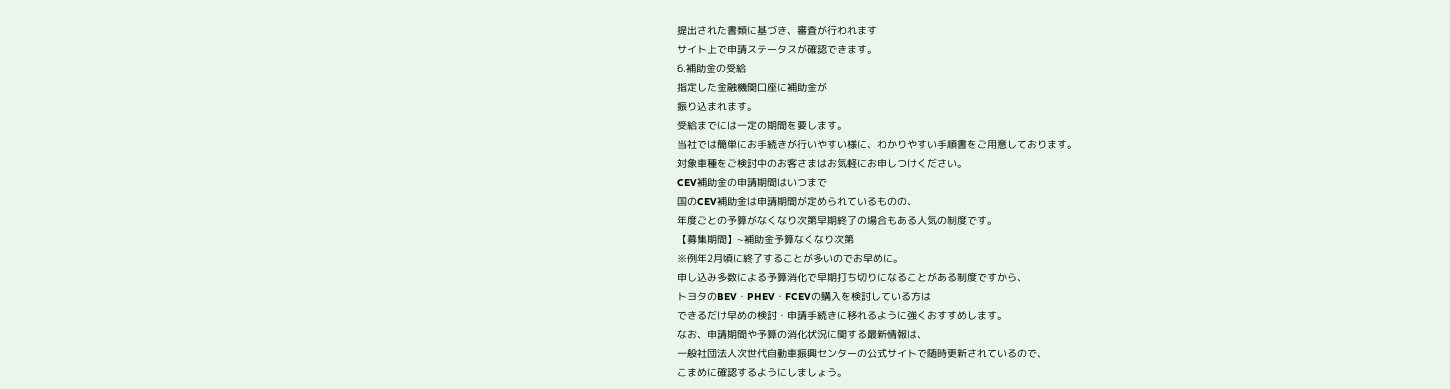提出された書類に基づき、審査が行われます
サイト上で申請ステータスが確認できます。
6.補助金の受給
指定した金融機関口座に補助金が
振り込まれます。
受給までには一定の期間を要します。
当社では簡単にお手続きが行いやすい様に、わかりやすい手順書をご用意しております。
対象車種をご検討中のお客さまはお気軽にお申しつけください。
CEV補助金の申請期間はいつまで
国のCEV補助金は申請期間が定められているものの、
年度ごとの予算がなくなり次第早期終了の場合もある人気の制度です。
【募集期間】~補助金予算なくなり次第
※例年2月頃に終了することが多いのでお早めに。
申し込み多数による予算消化で早期打ち切りになることがある制度ですから、
トヨタのBEV・PHEV・FCEVの購入を検討している方は
できるだけ早めの検討・申請手続きに移れるように強くおすすめします。
なお、申請期間や予算の消化状況に関する最新情報は、
一般社団法人次世代自動車振興センターの公式サイトで随時更新されているので、
こまめに確認するようにしましょう。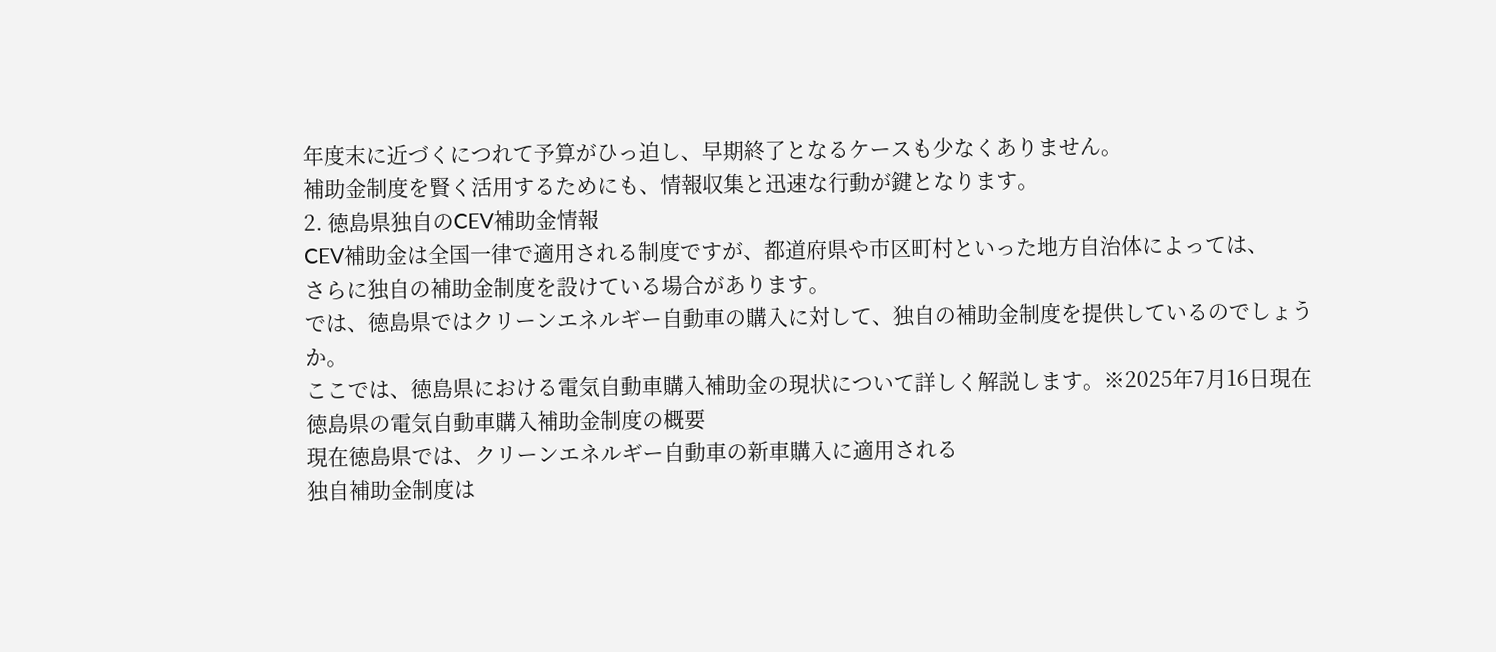年度末に近づくにつれて予算がひっ迫し、早期終了となるケースも少なくありません。
補助金制度を賢く活用するためにも、情報収集と迅速な行動が鍵となります。
2. 徳島県独自のCEV補助金情報
CEV補助金は全国一律で適用される制度ですが、都道府県や市区町村といった地方自治体によっては、
さらに独自の補助金制度を設けている場合があります。
では、徳島県ではクリーンエネルギー自動車の購入に対して、独自の補助金制度を提供しているのでしょうか。
ここでは、徳島県における電気自動車購入補助金の現状について詳しく解説します。※2025年7月16日現在
徳島県の電気自動車購入補助金制度の概要
現在徳島県では、クリーンエネルギー自動車の新車購入に適用される
独自補助金制度は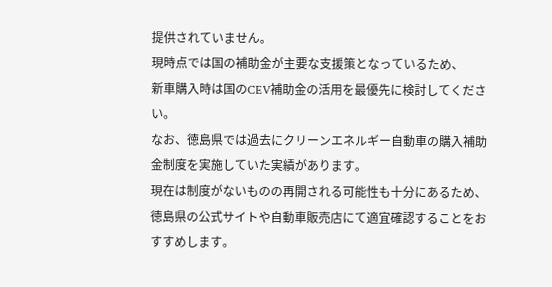提供されていません。
現時点では国の補助金が主要な支援策となっているため、
新車購入時は国のCEV補助金の活用を最優先に検討してください。
なお、徳島県では過去にクリーンエネルギー自動車の購入補助金制度を実施していた実績があります。
現在は制度がないものの再開される可能性も十分にあるため、
徳島県の公式サイトや自動車販売店にて適宜確認することをおすすめします。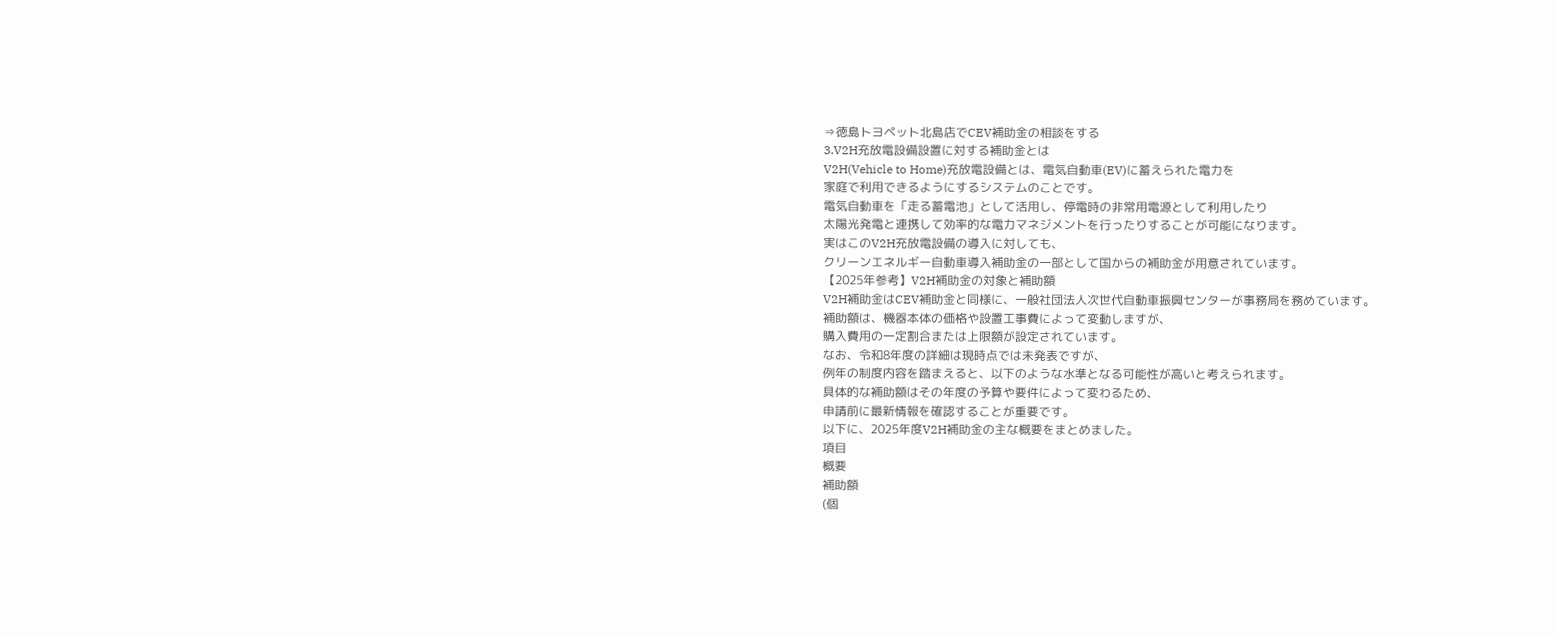⇒徳島トヨペット北島店でCEV補助金の相談をする
3.V2H充放電設備設置に対する補助金とは
V2H(Vehicle to Home)充放電設備とは、電気自動車(EV)に蓄えられた電力を
家庭で利用できるようにするシステムのことです。
電気自動車を「走る蓄電池」として活用し、停電時の非常用電源として利用したり
太陽光発電と連携して効率的な電力マネジメントを行ったりすることが可能になります。
実はこのV2H充放電設備の導入に対しても、
クリーンエネルギー自動車導入補助金の一部として国からの補助金が用意されています。
【2025年参考】V2H補助金の対象と補助額
V2H補助金はCEV補助金と同様に、一般社団法人次世代自動車振興センターが事務局を務めています。
補助額は、機器本体の価格や設置工事費によって変動しますが、
購入費用の一定割合または上限額が設定されています。
なお、令和8年度の詳細は現時点では未発表ですが、
例年の制度内容を踏まえると、以下のような水準となる可能性が高いと考えられます。
具体的な補助額はその年度の予算や要件によって変わるため、
申請前に最新情報を確認することが重要です。
以下に、2025年度V2H補助金の主な概要をまとめました。
項目
概要
補助額
(個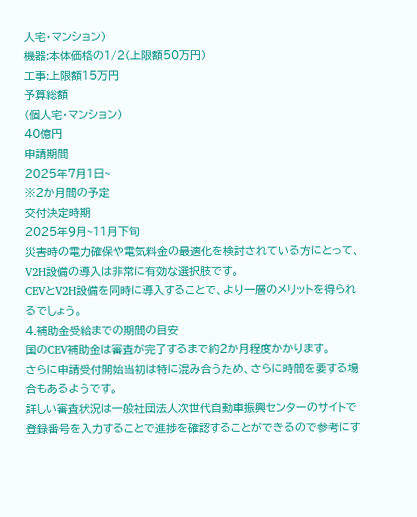人宅・マンション)
機器:本体価格の1/2(上限額50万円)
工事:上限額15万円
予算総額
(個人宅・マンション)
40億円
申請期間
2025年7月1日~
※2か月間の予定
交付決定時期
2025年9月~11月下旬
災害時の電力確保や電気料金の最適化を検討されている方にとって、
V2H設備の導入は非常に有効な選択肢です。
CEVとV2H設備を同時に導入することで、より一層のメリットを得られるでしょう。
4.補助金受給までの期間の目安
国のCEV補助金は審査が完了するまで約2か月程度かかります。
さらに申請受付開始当初は特に混み合うため、さらに時間を要する場合もあるようです。
詳しい審査状況は一般社団法人次世代自動車振興センターのサイトで
登録番号を入力することで進捗を確認することができるので参考にす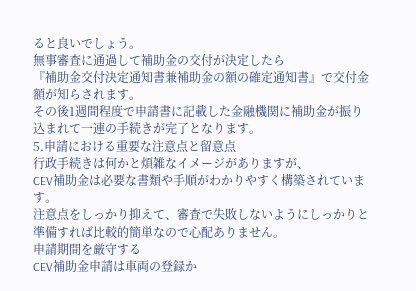ると良いでしょう。
無事審査に通過して補助金の交付が決定したら
『補助金交付決定通知書兼補助金の額の確定通知書』で交付金額が知らされます。
その後1週間程度で申請書に記載した金融機関に補助金が振り込まれて一連の手続きが完了となります。
5.申請における重要な注意点と留意点
行政手続きは何かと煩雑なイメージがありますが、
CEV補助金は必要な書類や手順がわかりやすく構築されています。
注意点をしっかり抑えて、審査で失敗しないようにしっかりと準備すれば比較的簡単なので心配ありません。
申請期間を厳守する
CEV補助金申請は車両の登録か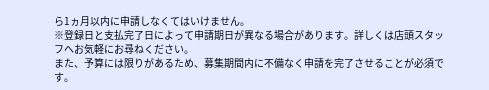ら1ヵ月以内に申請しなくてはいけません。
※登録日と支払完了日によって申請期日が異なる場合があります。詳しくは店頭スタッフへお気軽にお尋ねください。
また、予算には限りがあるため、募集期間内に不備なく申請を完了させることが必須です。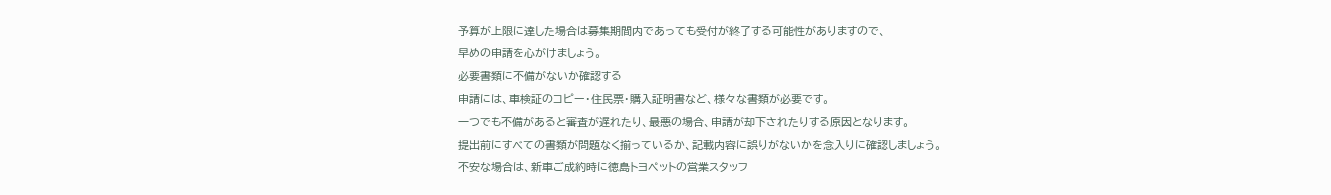予算が上限に達した場合は募集期間内であっても受付が終了する可能性がありますので、
早めの申請を心がけましょう。
必要書類に不備がないか確認する
申請には、車検証のコピー・住民票・購入証明書など、様々な書類が必要です。
一つでも不備があると審査が遅れたり、最悪の場合、申請が却下されたりする原因となります。
提出前にすべての書類が問題なく揃っているか、記載内容に誤りがないかを念入りに確認しましょう。
不安な場合は、新車ご成約時に徳島トヨペットの営業スタッフ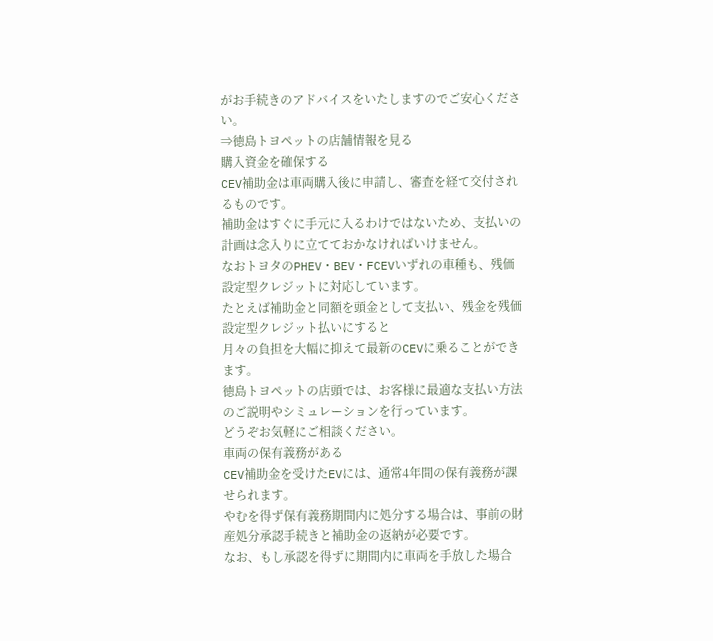がお手続きのアドバイスをいたしますのでご安心ください。
⇒徳島トヨペットの店舗情報を見る
購入資金を確保する
CEV補助金は車両購入後に申請し、審査を経て交付されるものです。
補助金はすぐに手元に入るわけではないため、支払いの計画は念入りに立てておかなければいけません。
なおトヨタのPHEV・BEV・FCEVいずれの車種も、残価設定型クレジットに対応しています。
たとえば補助金と同額を頭金として支払い、残金を残価設定型クレジット払いにすると
月々の負担を大幅に抑えて最新のCEVに乗ることができます。
徳島トヨペットの店頭では、お客様に最適な支払い方法のご説明やシミュレーションを行っています。
どうぞお気軽にご相談ください。
車両の保有義務がある
CEV補助金を受けたEVには、通常4年間の保有義務が課せられます。
やむを得ず保有義務期間内に処分する場合は、事前の財産処分承認手続きと補助金の返納が必要です。
なお、もし承認を得ずに期間内に車両を手放した場合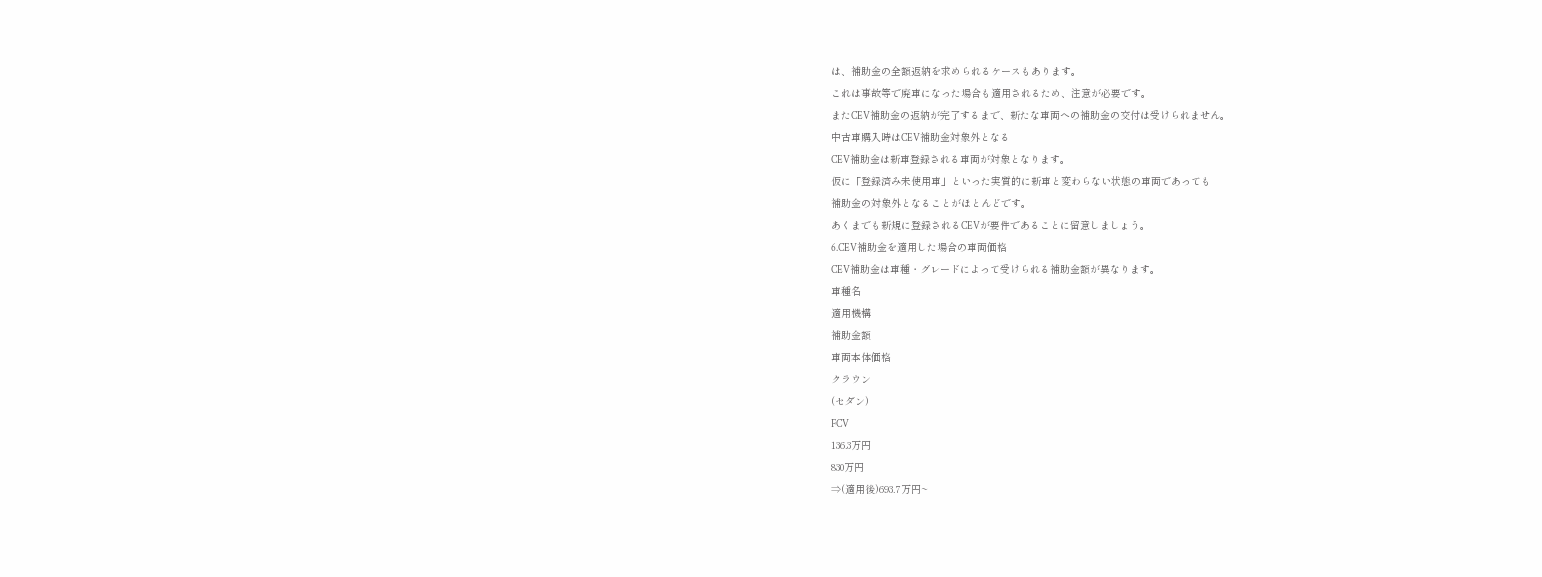は、補助金の全額返納を求められるケースもあります。
これは事故等で廃車になった場合も適用されるため、注意が必要です。
またCEV補助金の返納が完了するまで、新たな車両への補助金の交付は受けられません。
中古車購入時はCEV補助金対象外となる
CEV補助金は新車登録される車両が対象となります。
仮に「登録済み未使用車」といった実質的に新車と変わらない状態の車両であっても
補助金の対象外となることがほとんどです。
あくまでも新規に登録されるCEVが要件であることに留意しましょう。
6.CEV補助金を適用した場合の車両価格
CEV補助金は車種・グレードによって受けられる補助金額が異なります。
車種名
適用機構
補助金額
車両本体価格
クラウン
(セダン)
FCV
136.3万円
830万円
⇒(適用後)693.7万円~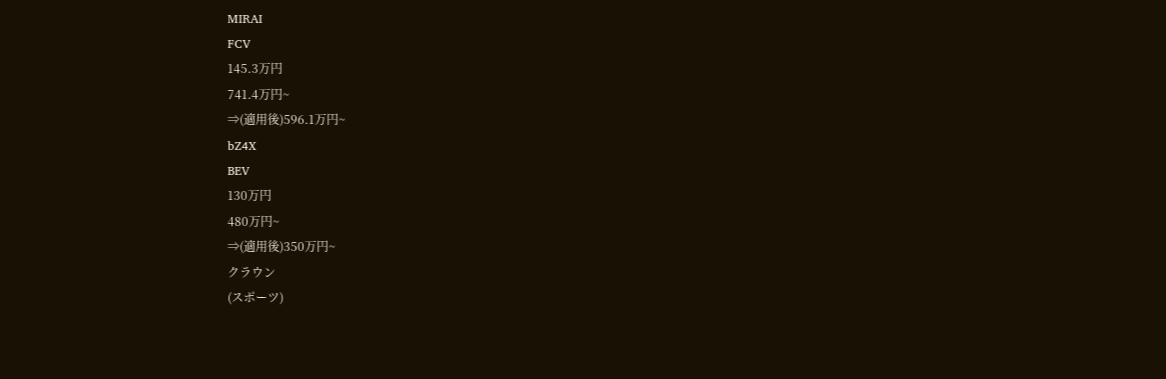MIRAI
FCV
145.3万円
741.4万円~
⇒(適用後)596.1万円~
bZ4X
BEV
130万円
480万円~
⇒(適用後)350万円~
クラウン
(スポーツ)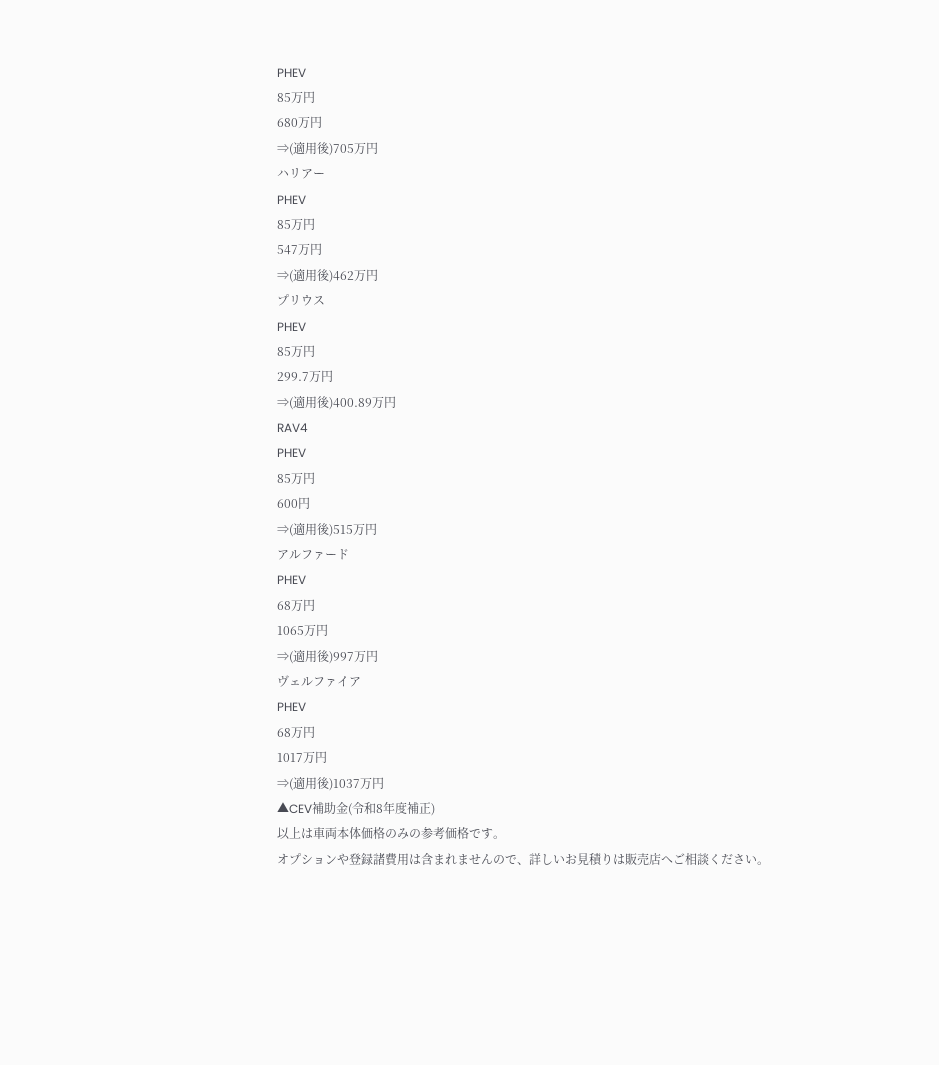PHEV
85万円
680万円
⇒(適用後)705万円
ハリアー
PHEV
85万円
547万円
⇒(適用後)462万円
プリウス
PHEV
85万円
299.7万円
⇒(適用後)400.89万円
RAV4
PHEV
85万円
600円
⇒(適用後)515万円
アルファード
PHEV
68万円
1065万円
⇒(適用後)997万円
ヴェルファイア
PHEV
68万円
1017万円
⇒(適用後)1037万円
▲CEV補助金(令和8年度補正)
以上は車両本体価格のみの参考価格です。
オプションや登録諸費用は含まれませんので、詳しいお見積りは販売店へご相談ください。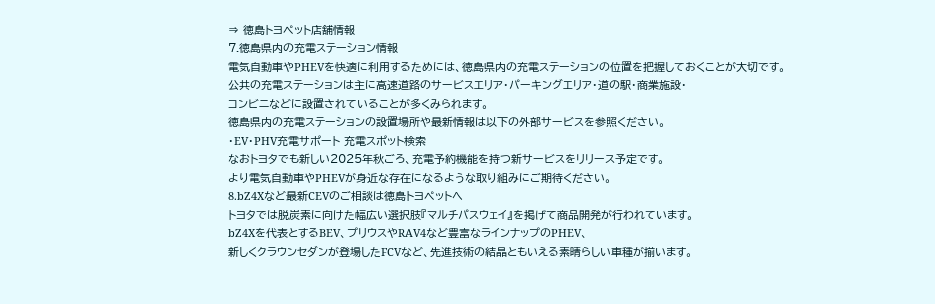⇒ 徳島トヨペット店舗情報
7.徳島県内の充電ステーション情報
電気自動車やPHEVを快適に利用するためには、徳島県内の充電ステーションの位置を把握しておくことが大切です。
公共の充電ステーションは主に高速道路のサービスエリア・パーキングエリア・道の駅・商業施設・
コンビニなどに設置されていることが多くみられます。
徳島県内の充電ステーションの設置場所や最新情報は以下の外部サービスを参照ください。
・EV・PHV充電サポート 充電スポット検索
なおトヨタでも新しい2025年秋ごろ、充電予約機能を持つ新サービスをリリース予定です。
より電気自動車やPHEVが身近な存在になるような取り組みにご期待ください。
8.bZ4Xなど最新CEVのご相談は徳島トヨペットへ
トヨタでは脱炭素に向けた幅広い選択肢『マルチパスウェイ』を掲げて商品開発が行われています。
bZ4Xを代表とするBEV、プリウスやRAV4など豊富なラインナップのPHEV、
新しくクラウンセダンが登場したFCVなど、先進技術の結晶ともいえる素晴らしい車種が揃います。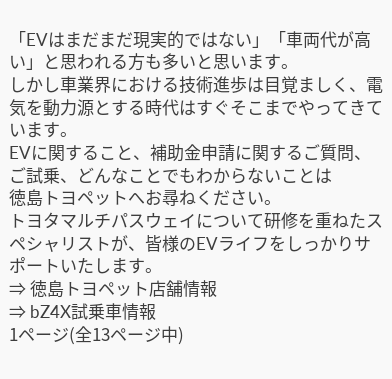「EVはまだまだ現実的ではない」「車両代が高い」と思われる方も多いと思います。
しかし車業界における技術進歩は目覚ましく、電気を動力源とする時代はすぐそこまでやってきています。
EVに関すること、補助金申請に関するご質問、ご試乗、どんなことでもわからないことは
徳島トヨペットへお尋ねください。
トヨタマルチパスウェイについて研修を重ねたスペシャリストが、皆様のEVライフをしっかりサポートいたします。
⇒ 徳島トヨペット店舗情報
⇒ bZ4X試乗車情報
1ページ(全13ページ中)